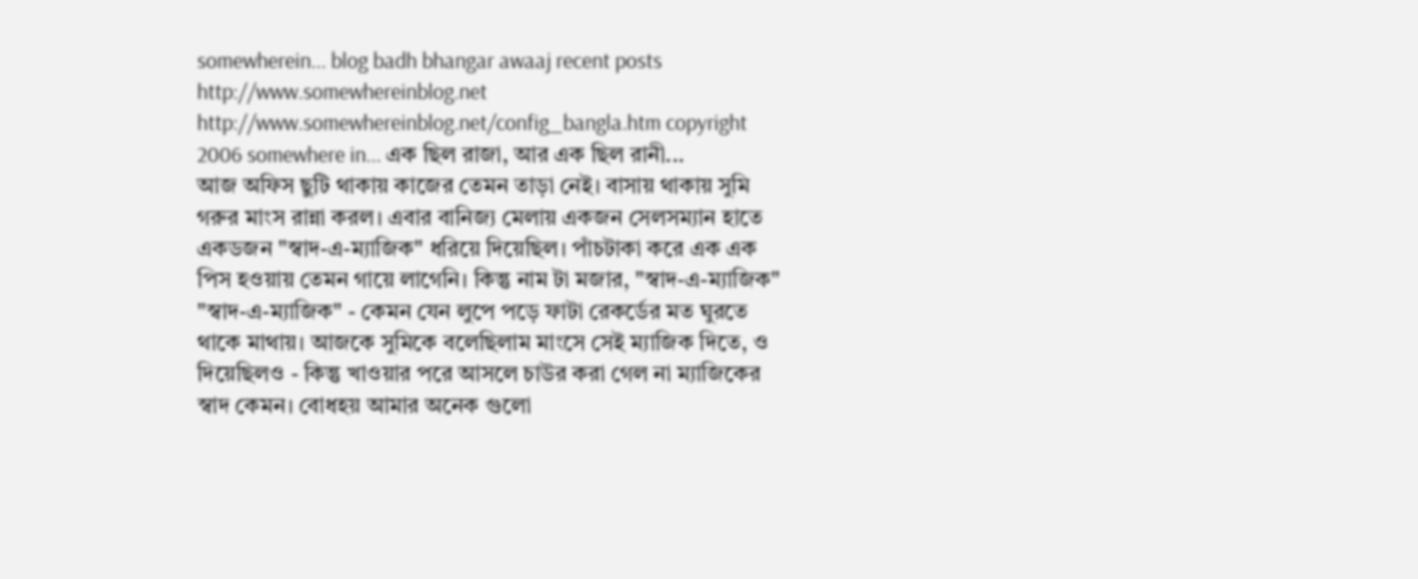somewherein... blog badh bhangar awaaj recent posts http://www.somewhereinblog.net http://www.somewhereinblog.net/config_bangla.htm copyright 2006 somewhere in... এক ছিল রাজা, আর এক ছিল রানী...
আজ অফিস ছুটি থাকায় কাজের তেমন তাড়া নেই। বাসায় থাকায় সুমি গরুর মাংস রান্না করল। এবার বানিজ্য মেলায় একজন সেলসম্যান হাতে একডজন "স্বাদ-এ-ম্যাজিক" ধরিয়ে দিয়েছিল। পাঁচটাকা করে এক এক পিস হওয়ায় তেমন গায়ে লাগেনি। কিন্তু নাম টা মজার, "স্বাদ-এ-ম্যাজিক" "স্বাদ-এ-ম্যাজিক" - কেমন যেন লুপে পড়ে ফাটা রেকর্ডের মত ঘুরতে থাকে মাথায়। আজকে সুমিকে বলেছিলাম মাংসে সেই ম্যাজিক দিতে, ও দিয়েছিলও - কিন্তু খাওয়ার পরে আসলে চাউর করা গেল না ম্যাজিকের স্বাদ কেমন। বোধহয় আমার অনেক গুলো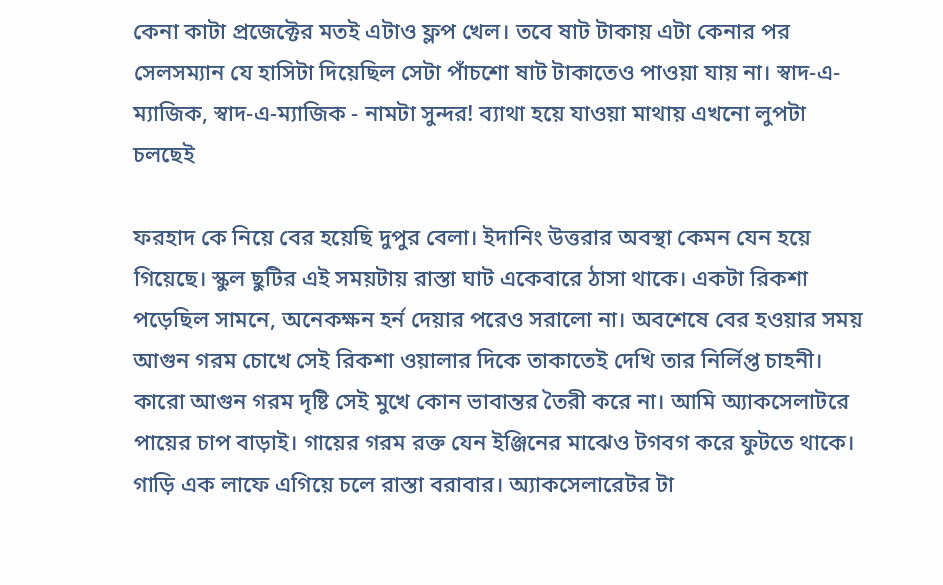কেনা কাটা প্রজেক্টের মতই এটাও ফ্লপ খেল। তবে ষাট টাকায় এটা কেনার পর সেলসম্যান যে হাসিটা দিয়েছিল সেটা পাঁচশো ষাট টাকাতেও পাওয়া যায় না। স্বাদ-এ-ম্যাজিক, স্বাদ-এ-ম্যাজিক - নামটা সুন্দর! ব্যাথা হয়ে যাওয়া মাথায় এখনো লুপটা চলছেই

ফরহাদ কে নিয়ে বের হয়েছি দুপুর বেলা। ইদানিং উত্তরার অবস্থা কেমন যেন হয়ে গিয়েছে। স্কুল ছুটির এই সময়টায় রাস্তা ঘাট একেবারে ঠাসা থাকে। একটা রিকশা পড়েছিল সামনে, অনেকক্ষন হর্ন দেয়ার পরেও সরালো না। অবশেষে বের হওয়ার সময় আগুন গরম চোখে সেই রিকশা ওয়ালার দিকে তাকাতেই দেখি তার নির্লিপ্ত চাহনী। কারো আগুন গরম দৃষ্টি সেই মুখে কোন ভাবান্তর তৈরী করে না। আমি অ্যাকসেলাটরে পায়ের চাপ বাড়াই। গায়ের গরম রক্ত যেন ইঞ্জিনের মাঝেও টগবগ করে ফুটতে থাকে। গাড়ি এক লাফে এগিয়ে চলে রাস্তা বরাবার। অ্যাকসেলারেটর টা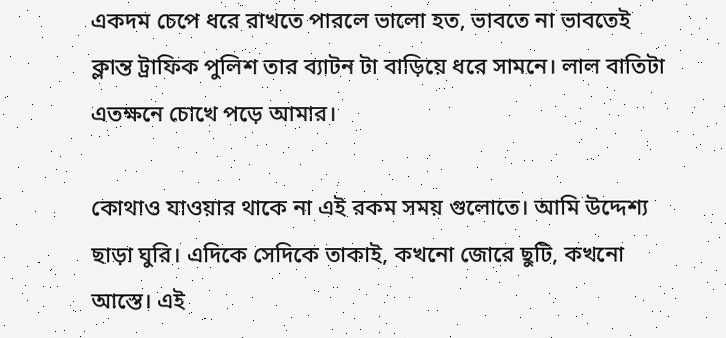একদম চেপে ধরে রাখতে পারলে ভালো হত, ভাবতে না ভাবতেই ক্লান্ত ট্রাফিক পুলিশ তার ব্যাটন টা বাড়িয়ে ধরে সামনে। লাল বাতিটা এতক্ষনে চোখে পড়ে আমার।

কোথাও যাওয়ার থাকে না এই রকম সময় গুলোতে। আমি উদ্দেশ্য ছাড়া ঘুরি। এদিকে সেদিকে তাকাই, কখনো জোরে ছুটি, কখনো আস্তে। এই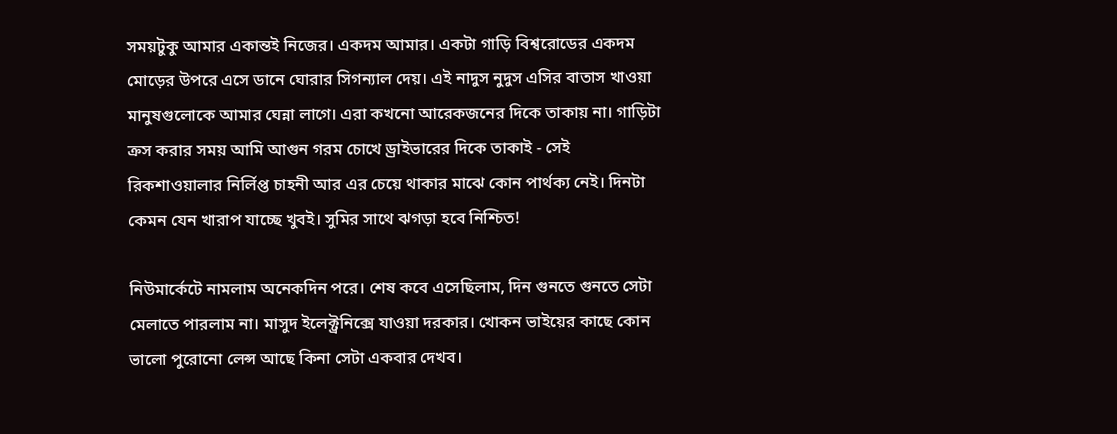সময়টুকু আমার একান্তই নিজের। একদম আমার। একটা গাড়ি বিশ্বরোডের একদম মোড়ের উপরে এসে ডানে ঘোরার সিগন্যাল দেয়। এই নাদুস নুদুস এসির বাতাস খাওয়া মানুষগুলোকে আমার ঘেন্না লাগে। এরা কখনো আরেকজনের দিকে তাকায় না। গাড়িটা ক্রস করার সময় আমি আগুন গরম চোখে ড্রাইভারের দিকে তাকাই - সেই রিকশাওয়ালার নির্লিপ্ত চাহনী আর এর চেয়ে থাকার মাঝে কোন পার্থক্য নেই। দিনটা কেমন যেন খারাপ যাচ্ছে খুবই। সুমির সাথে ঝগড়া হবে নিশ্চিত!

নিউমার্কেটে নামলাম অনেকদিন পরে। শেষ কবে এসেছিলাম, দিন গুনতে গুনতে সেটা মেলাতে পারলাম না। মাসুদ ইলেক্ট্রনিক্সে যাওয়া দরকার। খোকন ভাইয়ের কাছে কোন ভালো পুরোনো লেন্স আছে কিনা সেটা একবার দেখব।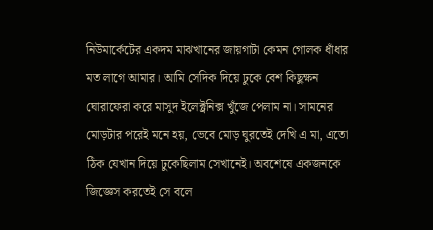নিউমার্কেটের একদম মাঝখানের জায়গাটা কেমন গোলক ধাঁধার মত লাগে আমার। আমি সেদিক দিয়ে ঢুকে বেশ কিছুক্ষন ঘোরাফেরা করে মাসুদ ইলেক্ট্রনিক্স খুঁজে পেলাম না। সামনের মোড়টার পরেই মনে হয়, ভেবে মোড় ঘুরতেই দেখি এ মা, এতো ঠিক যেখান দিয়ে ঢুকেছিলাম সেখানেই। অবশেষে একজনকে জিজ্ঞেস করতেই সে বলে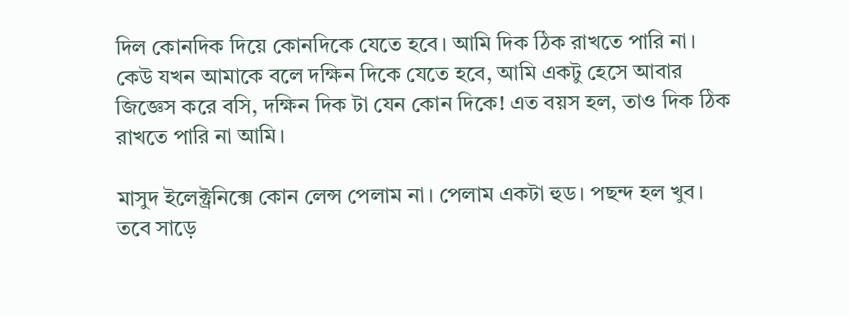দিল কোনদিক দিয়ে কোনদিকে যেতে হবে। আমি দিক ঠিক রাখতে পারি না। কেউ যখন আমাকে বলে দক্ষিন দিকে যেতে হবে, আমি একটু হেসে আবার জিজ্ঞেস করে বসি, দক্ষিন দিক টা যেন কোন দিকে! এত বয়স হল, তাও দিক ঠিক রাখতে পারি না আমি।

মাসুদ ইলেক্ট্রনিক্সে কোন লেন্স পেলাম না। পেলাম একটা হুড। পছন্দ হল খুব। তবে সাড়ে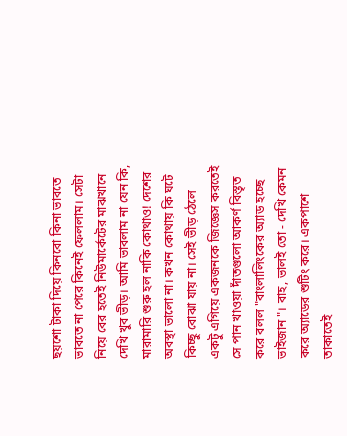ছয়শো টাকা দিয়ে কিনবো কিনা ভাবতে ভাবতে না পেরে কিনেই ফেললাম। সেটা নিয়ে বের হতেই নিউমার্কেটের মাঝখানে দেখি খুব ভীড়। আমি ভাবলাম না যেন কি, মারামারি শুরু হল নাকি কোথাও! দেশের অবস্থা ভালো না। কখন কোথায় কি ঘটে কিচ্ছু বোঝা যায় না। সেই ভীড় ঠেলে একটু এগিয়ে একজনকে জিজ্ঞেস করতেই সে পান খাওয়া দাঁতগুলো আকর্ণ বিস্তৃত করে বলল "বাংলালিংকের অ্যাড হচ্ছে ভাইজান"। বাহ, ভালই তো - দেখি কেমন করে অ্যাডের শুটিং করে। একপাশে তাকাতেই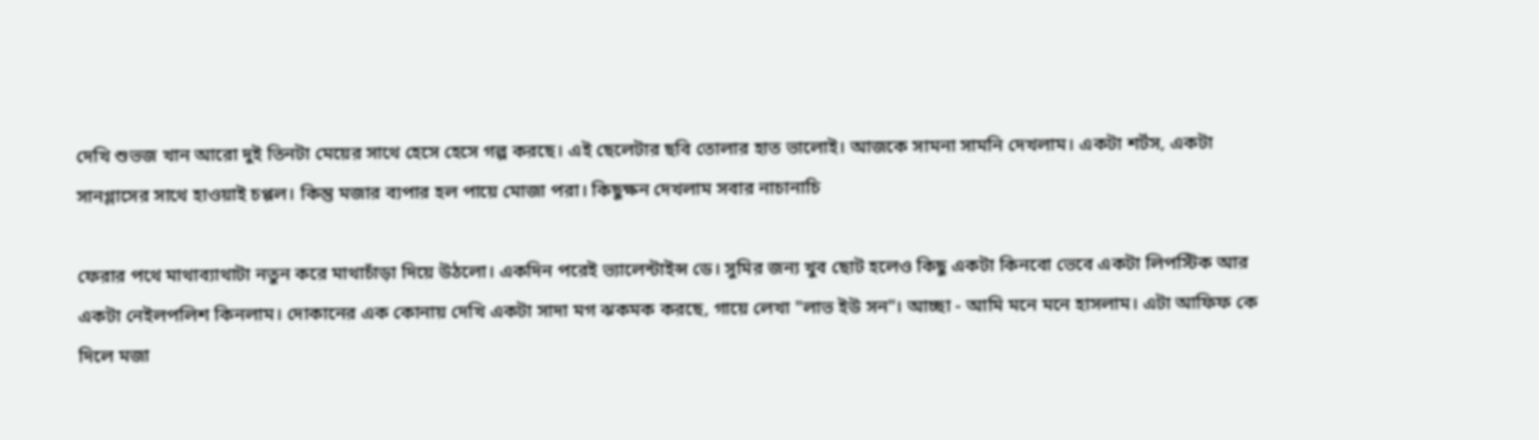দেখি শুভজ খান আরো দুই তিনটা মেয়ের সাথে হেসে হেসে গল্প করছে। এই ছেলেটার ছবি তোলার হাত ভালোই। আজকে সামনা সামনি দেখলাম। একটা শর্টস, একটা সানগ্লাসের সাথে হাওয়াই চপ্পল। কিন্তু মজার ব্যপার হল পায়ে মোজা পরা। কিছুক্ষন দেখলাম সবার নাচানাচি

ফেরার পথে মাথাব্যাথাটা নতুন করে মাথাচাঁড়া দিয়ে উঠলো। একদিন পরেই ভ্যালেন্টাইন্স ডে। সুমির জন্য খুব ছোট হলেও কিছু একটা কিনবো ভেবে একটা লিপস্টিক আর একটা নেইলপলিশ কিনলাম। দোকানের এক কোনায় দেখি একটা সাদা মগ ঝকমক করছে, গায়ে লেখা "লাভ ইউ সন"। আচ্ছা - আমি মনে মনে হাসলাম। এটা আফিফ কে দিলে মজা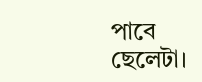পাবে ছেলেটা।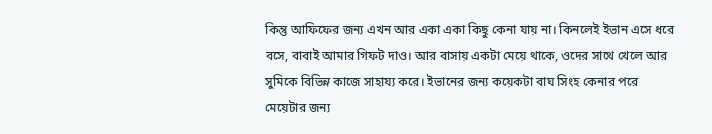কিন্তু আফিফের জন্য এখন আর একা একা কিছু কেনা যায় না। কিনলেই ইভান এসে ধরে বসে, বাবাই আমার গিফট দাও। আর বাসায় একটা মেয়ে থাকে, ওদের সাথে খেলে আর সুমিকে বিভিন্ন কাজে সাহায্য করে। ইভানের জন্য কয়েকটা বাঘ সিংহ কেনার পরে মেয়েটার জন্য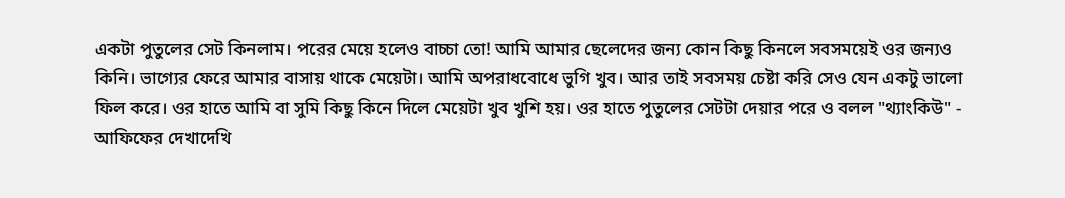একটা পুতুলের সেট কিনলাম। পরের মেয়ে হলেও বাচ্চা তো! আমি আমার ছেলেদের জন্য কোন কিছু কিনলে সবসময়েই ওর জন্যও কিনি। ভাগ্যের ফেরে আমার বাসায় থাকে মেয়েটা। আমি অপরাধবোধে ভুগি খুব। আর তাই সবসময় চেষ্টা করি সেও যেন একটু ভালো ফিল করে। ওর হাতে আমি বা সুমি কিছু কিনে দিলে মেয়েটা খুব খুশি হয়। ওর হাতে পুতুলের সেটটা দেয়ার পরে ও বলল "থ্যাংকিউ" - আফিফের দেখাদেখি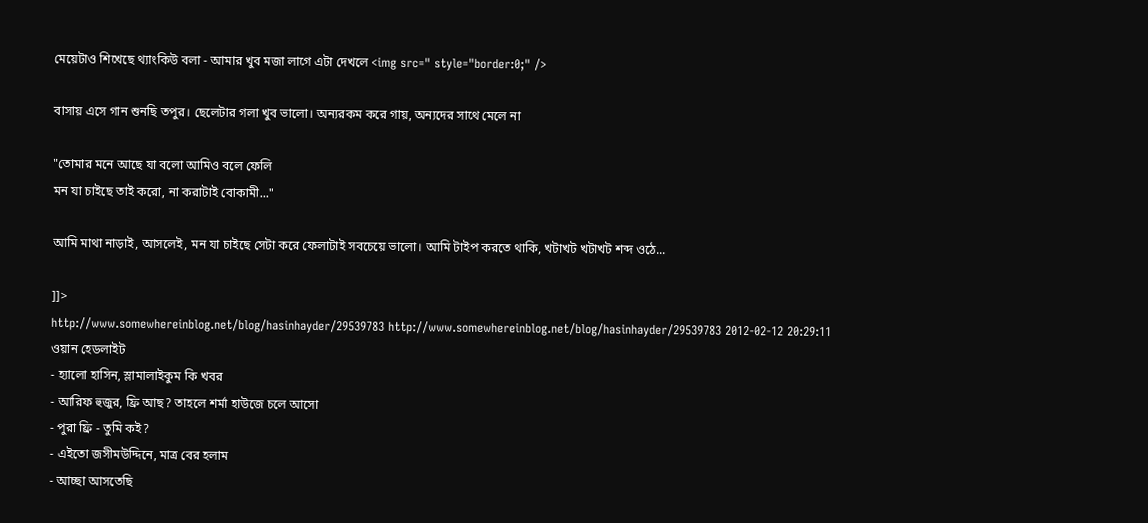মেয়েটাও শিখেছে থ্যাংকিউ বলা - আমার খুব মজা লাগে এটা দেখলে <img src=" style="border:0;" />

বাসায় এসে গান শুনছি তপুর। ছেলেটার গলা খুব ভালো। অন্যরকম করে গায়, অন্যদের সাথে মেলে না

"তোমার মনে আছে যা বলো আমিও বলে ফেলি
মন যা চাইছে তাই করো, না করাটাই বোকামী..."

আমি মাথা নাড়াই, আসলেই, মন যা চাইছে সেটা করে ফেলাটাই সবচেয়ে ভালো। আমি টাইপ করতে থাকি, খটাখট খটাখট শব্দ ওঠে...

]]>
http://www.somewhereinblog.net/blog/hasinhayder/29539783 http://www.somewhereinblog.net/blog/hasinhayder/29539783 2012-02-12 20:29:11
ওয়ান হেডলাইট
- হ্যালো হাসিন, স্লামালাইকুম কি খবর
- আরিফ হুজুর, ফ্রি আছ? তাহলে শর্মা হাউজে চলে আসো
- পুরা ফ্রি - তুমি কই?
- এইতো জসীমউদ্দিনে, মাত্র বের হলাম
- আচ্ছা আসতেছি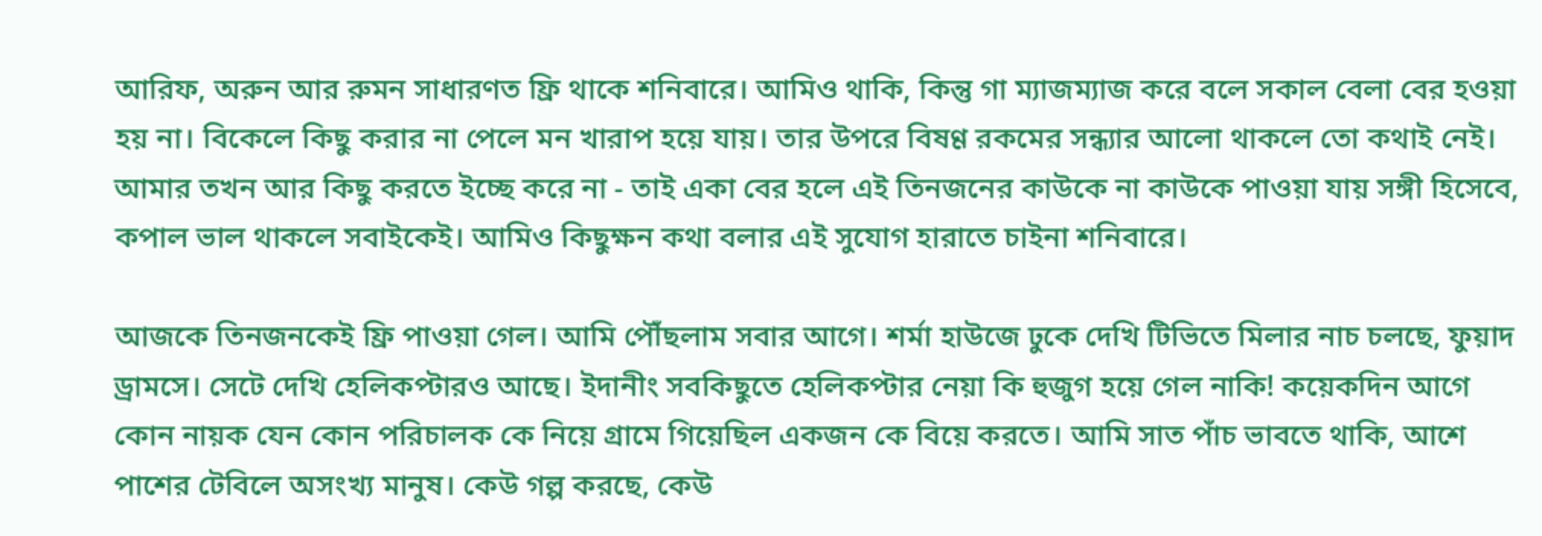আরিফ, অরুন আর রুমন সাধারণত ফ্রি থাকে শনিবারে। আমিও থাকি, কিন্তু গা ম্যাজম্যাজ করে বলে সকাল বেলা বের হওয়া হয় না। বিকেলে কিছু করার না পেলে মন খারাপ হয়ে যায়। তার উপরে বিষণ্ণ রকমের সন্ধ্যার আলো থাকলে তো কথাই নেই। আমার তখন আর কিছু করতে ইচ্ছে করে না - তাই একা বের হলে এই তিনজনের কাউকে না কাউকে পাওয়া যায় সঙ্গী হিসেবে, কপাল ভাল থাকলে সবাইকেই। আমিও কিছুক্ষন কথা বলার এই সুযোগ হারাতে চাইনা শনিবারে।

আজকে তিনজনকেই ফ্রি পাওয়া গেল। আমি পৌঁছলাম সবার আগে। শর্মা হাউজে ঢুকে দেখি টিভিতে মিলার নাচ চলছে, ফুয়াদ ড্রামসে। সেটে দেখি হেলিকপ্টারও আছে। ইদানীং সবকিছুতে হেলিকপ্টার নেয়া কি হুজুগ হয়ে গেল নাকি! কয়েকদিন আগে কোন নায়ক যেন কোন পরিচালক কে নিয়ে গ্রামে গিয়েছিল একজন কে বিয়ে করতে। আমি সাত পাঁচ ভাবতে থাকি, আশে পাশের টেবিলে অসংখ্য মানুষ। কেউ গল্প করছে, কেউ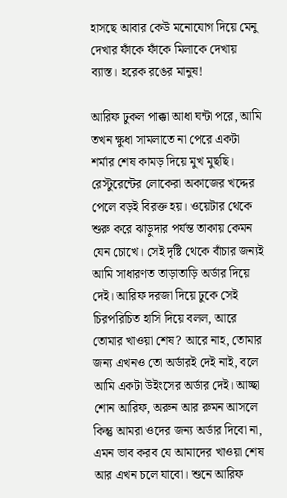হাসছে আবার কেউ মনোযোগ দিয়ে মেনু দেখার ফাঁকে ফাঁকে মিলাকে দেখায় ব্যাস্ত। হরেক রঙের মানুষ!

আরিফ ঢুকল পাক্কা আধা ঘন্টা পরে, আমি তখন ক্ষুধা সামলাতে না পেরে একটা শর্মার শেষ কামড় দিয়ে মুখ মুছছি। রেস্টুরেন্টের লোকেরা অকাজের খদ্দের পেলে বড়ই বিরক্ত হয়। ওয়েটার থেকে শুরু করে ঝাড়ুদার পর্যন্ত তাকায় কেমন যেন চোখে। সেই দৃষ্টি থেকে বাঁচার জন্যই আমি সাধারণত তাড়াতাড়ি অর্ডার দিয়ে দেই। আরিফ দরজা দিয়ে ঢুকে সেই চিরপরিচিত হাসি দিয়ে বলল, আরে তোমার খাওয়া শেষ? আরে নাহ, তোমার জন্য এখনও তো অর্ডারই দেই নাই, বলে আমি একটা উইংসের অর্ডার দেই। আচ্ছা শোন আরিফ, অরুন আর রুমন আসলে কিন্তু আমরা ওদের জন্য অর্ডার দিবো না, এমন ভাব করব যে আমাদের খাওয়া শেষ আর এখন চলে যাবো। শুনে আরিফ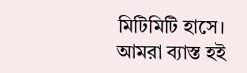মিটিমিটি হাসে। আমরা ব্যাস্ত হই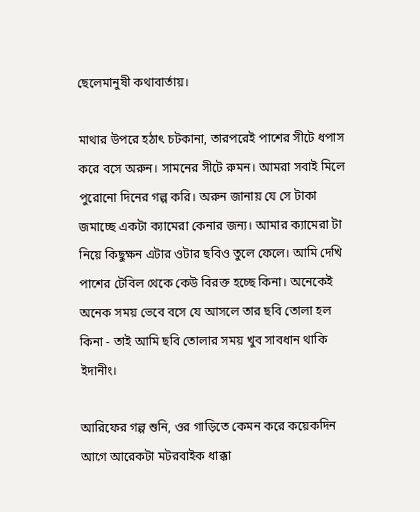ছেলেমানুষী কথাবার্তায়।

মাথার উপরে হঠাৎ চটকানা, তারপরেই পাশের সীটে ধপাস করে বসে অরুন। সামনের সীটে রুমন। আমরা সবাই মিলে পুরোনো দিনের গল্প করি। অরুন জানায় যে সে টাকা জমাচ্ছে একটা ক্যামেরা কেনার জন্য। আমার ক্যামেরা টা নিয়ে কিছুক্ষন এটার ওটার ছবিও তুলে ফেলে। আমি দেখি পাশের টেবিল থেকে কেউ বিরক্ত হচ্ছে কিনা। অনেকেই অনেক সময় ভেবে বসে যে আসলে তার ছবি তোলা হল কিনা - তাই আমি ছবি তোলার সময় খুব সাবধান থাকি ইদানীং।

আরিফের গল্প শুনি, ওর গাড়িতে কেমন করে কয়েকদিন আগে আরেকটা মটরবাইক ধাক্কা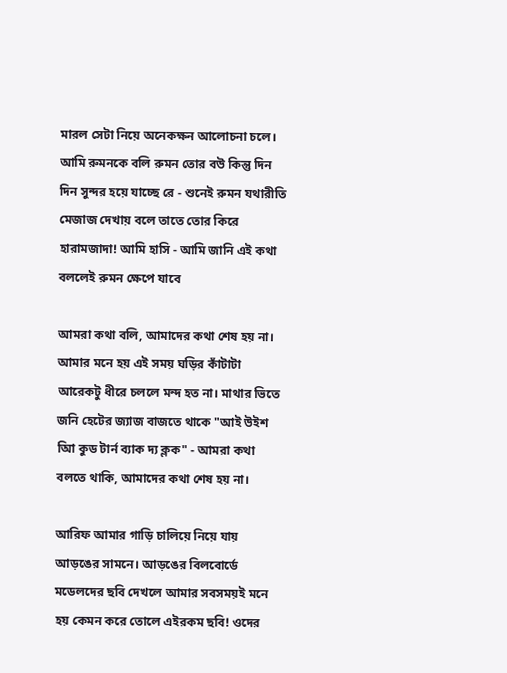মারল সেটা নিয়ে অনেকক্ষন আলোচনা চলে। আমি রুমনকে বলি রুমন তোর বউ কিন্তু দিন দিন সুন্দর হয়ে যাচ্ছে রে - শুনেই রুমন যথারীতি মেজাজ দেখায় বলে তাতে তোর কিরে হারামজাদা! আমি হাসি - আমি জানি এই কথা বললেই রুমন ক্ষেপে যাবে

আমরা কথা বলি, আমাদের কথা শেষ হয় না। আমার মনে হয় এই সময় ঘড়ির কাঁটাটা আরেকটু ধীরে চললে মন্দ হত না। মাথার ভিতে জনি হেটের জ্যাজ বাজতে থাকে "আই উইশ আি কুড টার্ন ব্যাক দ্য ক্লক" - আমরা কথা বলতে থাকি, আমাদের কথা শেষ হয় না।

আরিফ আমার গাড়ি চালিয়ে নিয়ে যায় আড়ঙের সামনে। আড়ঙের বিলবোর্ডে মডেলদের ছবি দেখলে আমার সবসময়ই মনে হয় কেমন করে তোলে এইরকম ছবি! ওদের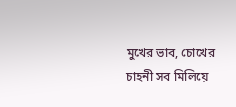মুখের ভাব, চোখের চাহনী সব মিলিয়ে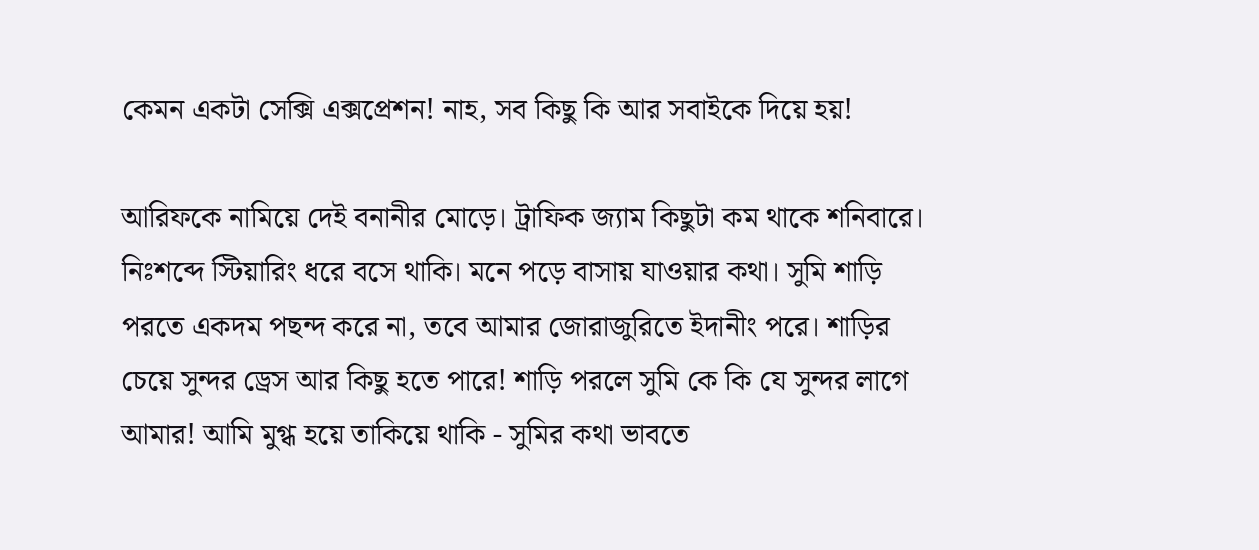কেমন একটা সেক্সি এক্সপ্রেশন! নাহ, সব কিছু কি আর সবাইকে দিয়ে হয়!

আরিফকে নামিয়ে দেই বনানীর মোড়ে। ট্রাফিক জ্যাম কিছুটা কম থাকে শনিবারে। নিঃশব্দে স্টিয়ারিং ধরে বসে থাকি। মনে পড়ে বাসায় যাওয়ার কথা। সুমি শাড়ি পরতে একদম পছন্দ করে না, তবে আমার জোরাজুরিতে ইদানীং পরে। শাড়ির চেয়ে সুন্দর ড্রেস আর কিছু হতে পারে! শাড়ি পরলে সুমি কে কি যে সুন্দর লাগে আমার! আমি মুগ্ধ হয়ে তাকিয়ে থাকি - সুমির কথা ভাবতে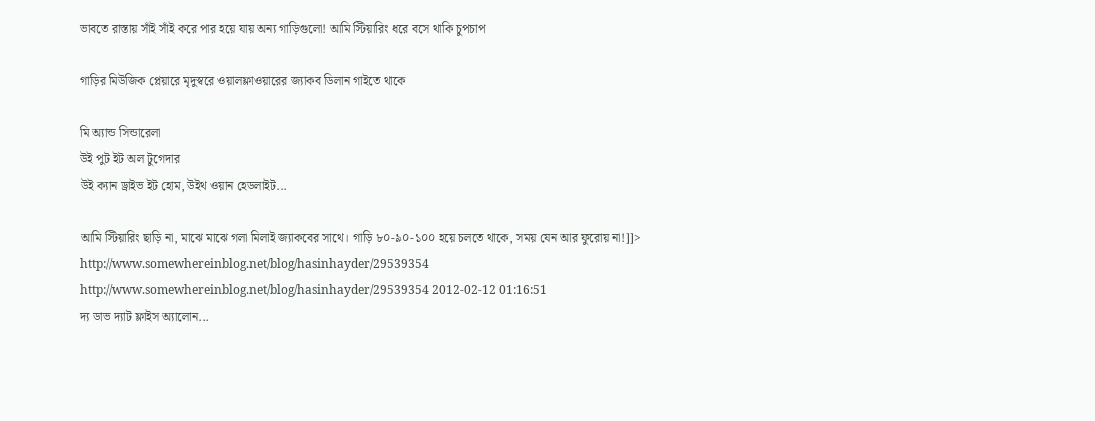ভাবতে রাস্তায় সাঁই সাঁই করে পার হয়ে যায় অন্য গাড়িগুলো! আমি স্টিয়ারিং ধরে বসে থাকি চুপচাপ

গাড়ির মিউজিক প্লেয়ারে মৃদুস্বরে ওয়ালফ্লাওয়ারের জ্যাকব ডিলান গাইতে থাকে

মি অ্যান্ড সিন্ডারেলা
উই পুট ইট অল টুগেদার
উই ক্যান ড্রাইভ ইট হোম, উইথ ওয়ান হেডলাইট...

আমি স্টিয়ারিং ছাড়ি না, মাঝে মাঝে গলা মিলাই জ্যাকবের সাথে। গাড়ি ৮০-৯০-১০০ হয়ে চলতে থাকে, সময় যেন আর ফুরোয় না!]]>
http://www.somewhereinblog.net/blog/hasinhayder/29539354 http://www.somewhereinblog.net/blog/hasinhayder/29539354 2012-02-12 01:16:51
দ্য ডাভ দ্যাট ফ্লাইস অ্যালোন...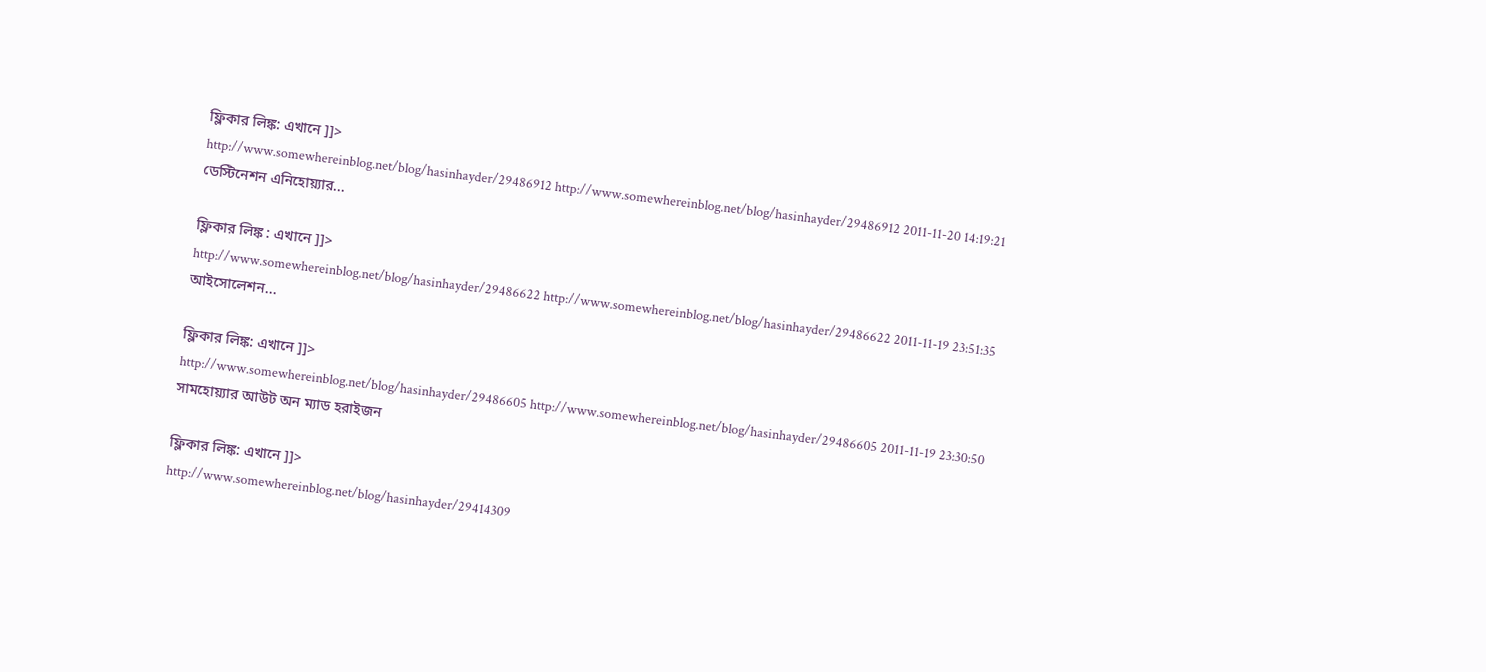ফ্লিকার লিঙ্ক: এখানে ]]>
http://www.somewhereinblog.net/blog/hasinhayder/29486912 http://www.somewhereinblog.net/blog/hasinhayder/29486912 2011-11-20 14:19:21
ডেস্টিনেশন এনিহোয়্যার...

ফ্লিকার লিঙ্ক : এখানে ]]>
http://www.somewhereinblog.net/blog/hasinhayder/29486622 http://www.somewhereinblog.net/blog/hasinhayder/29486622 2011-11-19 23:51:35
আইসোলেশন...

ফ্লিকার লিঙ্ক: এখানে ]]>
http://www.somewhereinblog.net/blog/hasinhayder/29486605 http://www.somewhereinblog.net/blog/hasinhayder/29486605 2011-11-19 23:30:50
সামহোয়্যার আউট অন ম্যাড হরাইজন

ফ্লিকার লিঙ্ক: এখানে ]]>
http://www.somewhereinblog.net/blog/hasinhayder/29414309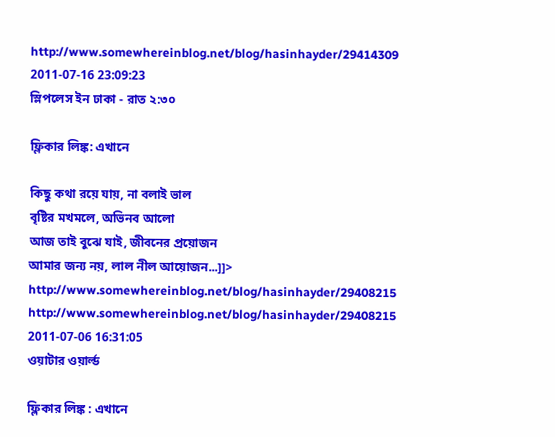http://www.somewhereinblog.net/blog/hasinhayder/29414309 2011-07-16 23:09:23
স্লিপলেস ইন ঢাকা - রাত ২:৩০

ফ্লিকার লিঙ্ক: এখানে

কিছু কথা রয়ে যায়, না বলাই ভাল
বৃষ্টির মখমলে, অভিনব আলো
আজ তাই বুঝে যাই, জীবনের প্রয়োজন
আমার জন্য নয়, লাল নীল আয়োজন...]]>
http://www.somewhereinblog.net/blog/hasinhayder/29408215 http://www.somewhereinblog.net/blog/hasinhayder/29408215 2011-07-06 16:31:05
ওয়াটার ওয়ার্ল্ড

ফ্লিকার লিঙ্ক : এখানে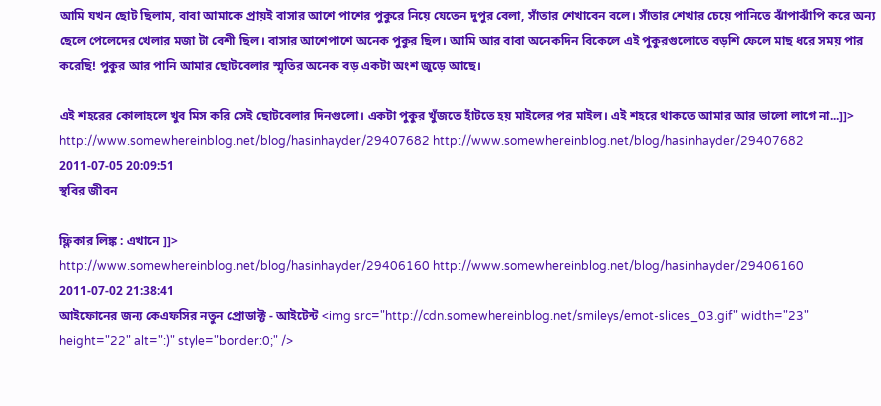আমি যখন ছোট ছিলাম, বাবা আমাকে প্রায়ই বাসার আশে পাশের পুকুরে নিয়ে যেতেন দুপুর বেলা, সাঁতার শেখাবেন বলে। সাঁতার শেখার চেয়ে পানিতে ঝাঁপাঝাঁপি করে অন্য ছেলে পেলেদের খেলার মজা টা বেশী ছিল। বাসার আশেপাশে অনেক পুকুর ছিল। আমি আর বাবা অনেকদিন বিকেলে এই পুকুরগুলোতে বড়শি ফেলে মাছ ধরে সময় পার করেছি! পুকুর আর পানি আমার ছোটবেলার স্মৃতির অনেক বড় একটা অংশ জুড়ে আছে।

এই শহরের কোলাহলে খুব মিস করি সেই ছোটবেলার দিনগুলো। একটা পুকুর খুঁজতে হাঁটতে হয় মাইলের পর মাইল। এই শহরে থাকতে আমার আর ভালো লাগে না...]]>
http://www.somewhereinblog.net/blog/hasinhayder/29407682 http://www.somewhereinblog.net/blog/hasinhayder/29407682 2011-07-05 20:09:51
স্থবির জীবন

ফ্লিকার লিঙ্ক : এখানে ]]>
http://www.somewhereinblog.net/blog/hasinhayder/29406160 http://www.somewhereinblog.net/blog/hasinhayder/29406160 2011-07-02 21:38:41
আইফোনের জন্য কেএফসির নতুন প্রোডাক্ট - আইটেন্ট <img src="http://cdn.somewhereinblog.net/smileys/emot-slices_03.gif" width="23" height="22" alt=":)" style="border:0;" />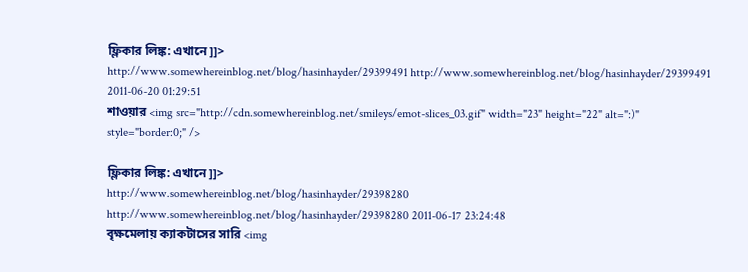ফ্লিকার লিঙ্ক: এখানে ]]>
http://www.somewhereinblog.net/blog/hasinhayder/29399491 http://www.somewhereinblog.net/blog/hasinhayder/29399491 2011-06-20 01:29:51
শাওয়ার <img src="http://cdn.somewhereinblog.net/smileys/emot-slices_03.gif" width="23" height="22" alt=":)" style="border:0;" />

ফ্লিকার লিঙ্ক: এখানে ]]>
http://www.somewhereinblog.net/blog/hasinhayder/29398280 http://www.somewhereinblog.net/blog/hasinhayder/29398280 2011-06-17 23:24:48
বৃক্ষমেলায় ক্যাকটাসের সারি <img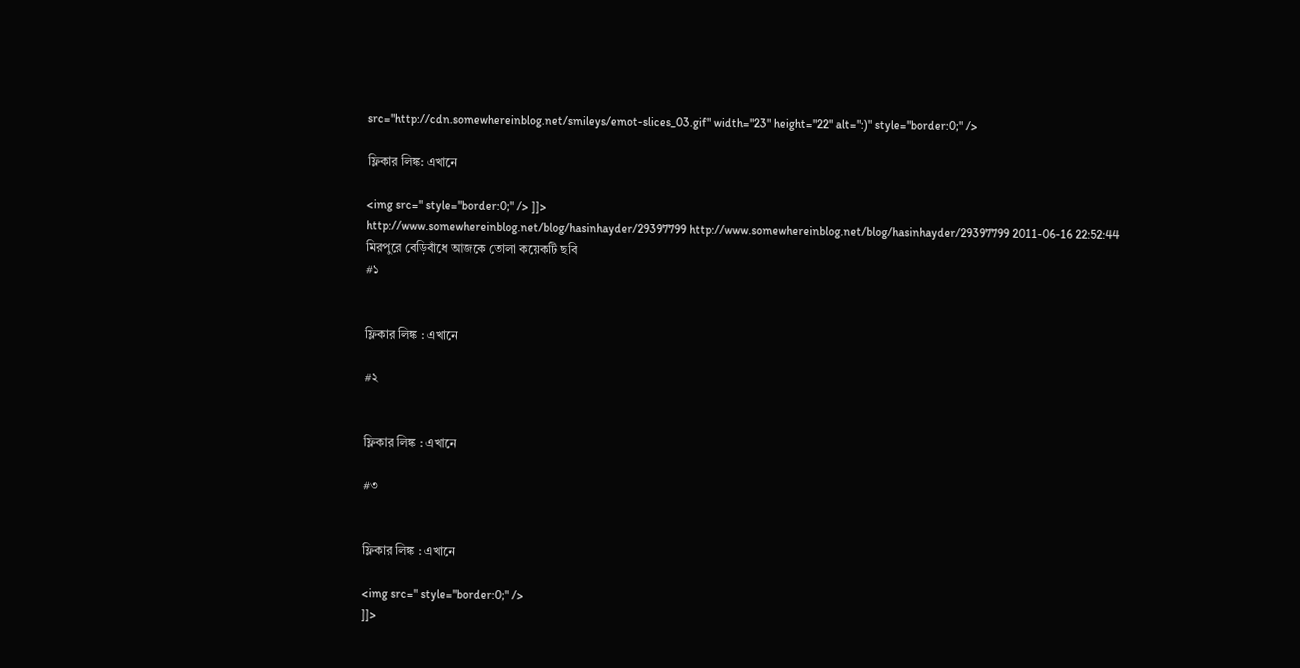src="http://cdn.somewhereinblog.net/smileys/emot-slices_03.gif" width="23" height="22" alt=":)" style="border:0;" />

ফ্লিকার লিঙ্ক: এখানে

<img src=" style="border:0;" /> ]]>
http://www.somewhereinblog.net/blog/hasinhayder/29397799 http://www.somewhereinblog.net/blog/hasinhayder/29397799 2011-06-16 22:52:44
মিরপুরে বেড়িবাঁধে আজকে তোলা কয়েকটি ছবি
#১


ফ্লিকার লিঙ্ক : এখানে

#২


ফ্লিকার লিঙ্ক : এখানে

#৩


ফ্লিকার লিঙ্ক : এখানে

<img src=" style="border:0;" />
]]>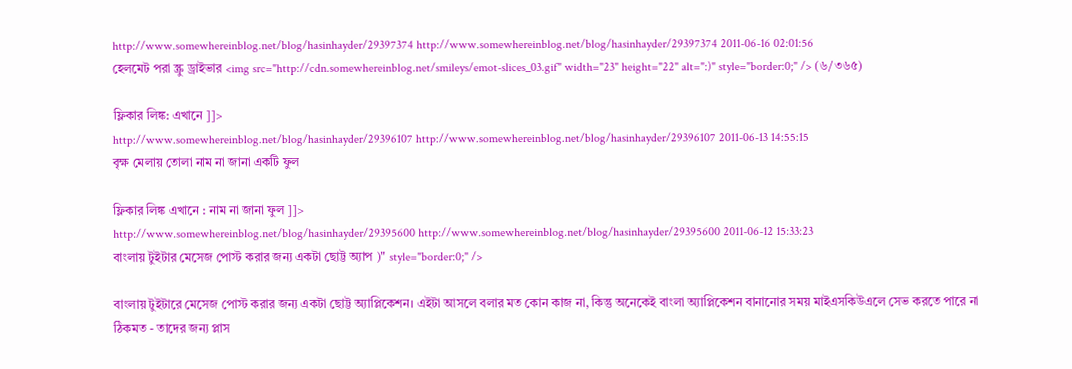http://www.somewhereinblog.net/blog/hasinhayder/29397374 http://www.somewhereinblog.net/blog/hasinhayder/29397374 2011-06-16 02:01:56
হেলমেট পরা স্ক্রু ড্রাইভার <img src="http://cdn.somewhereinblog.net/smileys/emot-slices_03.gif" width="23" height="22" alt=":)" style="border:0;" /> (৬/৩৬৫)

ফ্লিকার লিঙ্ক: এখানে ]]>
http://www.somewhereinblog.net/blog/hasinhayder/29396107 http://www.somewhereinblog.net/blog/hasinhayder/29396107 2011-06-13 14:55:15
বৃক্ষ মেলায় তোলা নাম না জানা একটি ফুল

ফ্লিকার লিঙ্ক এখানে : নাম না জানা ফুল ]]>
http://www.somewhereinblog.net/blog/hasinhayder/29395600 http://www.somewhereinblog.net/blog/hasinhayder/29395600 2011-06-12 15:33:23
বাংলায় টুইটার মেসেজ পোস্ট করার জন্য একটা ছোট্ট অ্যাপ )" style="border:0;" />

বাংলায় টুইটারে মেসেজ পোস্ট করার জন্য একটা ছোট্ট অ্যাপ্লিকেশন। এইটা আসলে বলার মত কোন কাজ না, কিন্তু অনেকেই বাংলা অ্যাপ্লিকেশন বানানোর সময় মাইএসকিউএলে সেভ করতে পারে না ঠিকমত - তাদের জন্য প্লাস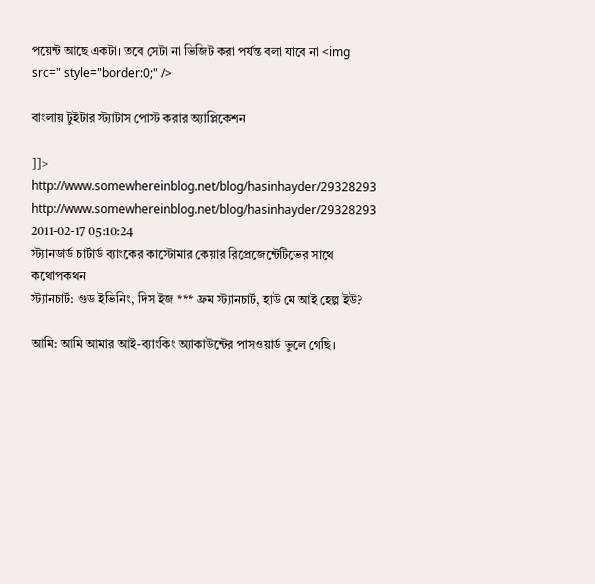পয়েন্ট আছে একটা। তবে সেটা না ভিজিট করা পর্যন্ত বলা যাবে না <img src=" style="border:0;" />

বাংলায় টুইটার স্ট্যাটাস পোস্ট করার অ্যাপ্লিকেশন

]]>
http://www.somewhereinblog.net/blog/hasinhayder/29328293 http://www.somewhereinblog.net/blog/hasinhayder/29328293 2011-02-17 05:10:24
স্ট্যানডার্ড চার্টার্ড ব্যাংকের কাস্টোমার কেয়ার রিপ্রেজেন্টেটিভের সাথে কথোপকথন
স্ট্যানচার্ট: গুড ইভিনিং, দিস ইজ *** ফ্রম স্ট্যানচার্ট, হাউ মে আই হেল্প ইউ?

আমি: আমি আমার আই-ব্যাংকিং অ্যাকাউন্টের পাসওয়ার্ড ভুলে গেছি।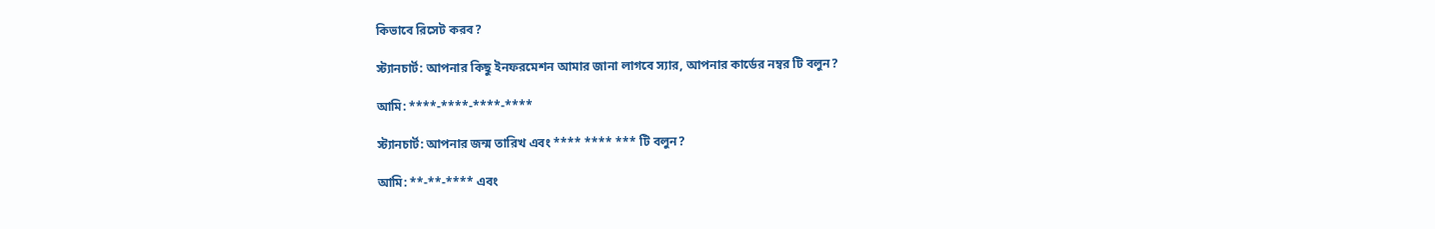কিভাবে রিসেট করব?

স্ট্যানচার্ট: আপনার কিছু ইনফরমেশন আমার জানা লাগবে স্যার, আপনার কার্ডের নম্বর টি বলুন?

আমি: ****-****-****-****

স্ট্যানচার্ট: আপনার জন্ম তারিখ এবং **** **** *** টি বলুন?

আমি: **-**-**** এবং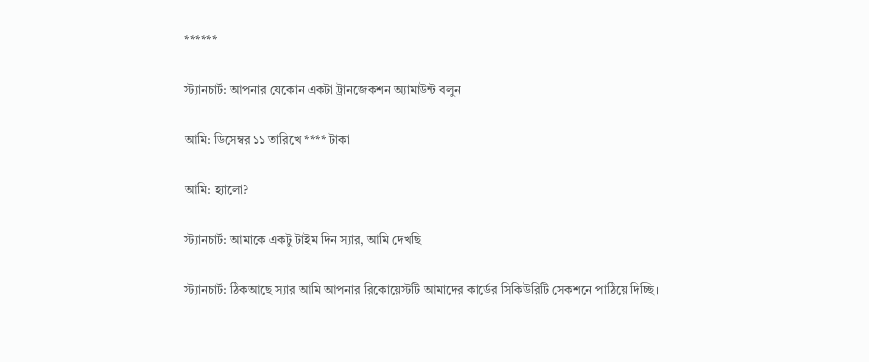******

স্ট্যানচার্ট: আপনার যেকোন একটা ট্রানজেকশন অ্যামাউন্ট বলুন

আমি: ডিসেম্বর ১১ তারিখে **** টাকা

আমি: হ্যালো?

স্ট্যানচার্ট: আমাকে একটু টাইম দিন স্যার, আমি দেখছি

স্ট্যানচার্ট: ঠিকআছে স্যার আমি আপনার রিকোয়েস্টটি আমাদের কার্ডের সিকিউরিটি সেকশনে পাঠিয়ে দিচ্ছি।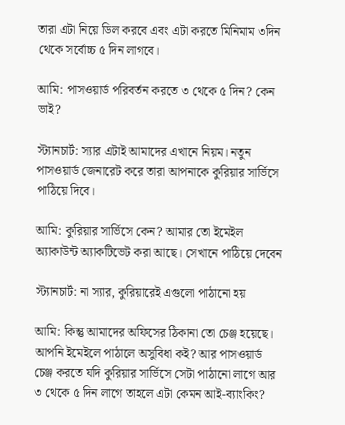তারা এটা নিয়ে ডিল করবে এবং এটা করতে মিনিমাম ৩দিন থেকে সর্বোচ্চ ৫ দিন লাগবে।

আমি: পাসওয়ার্ড পরিবর্তন করতে ৩ থেকে ৫ দিন? কেন ভাই?

স্ট্যানচার্ট: স্যার এটাই আমাদের এখানে নিয়ম। নতুন পাসওয়ার্ড জেনারেট করে তারা আপনাকে কুরিয়ার সার্ভিসে পাঠিয়ে দিবে।

আমি: কুরিয়ার সার্ভিসে কেন? আমার তো ইমেইল অ্যাকাউন্ট অ্যাকটিভেট করা আছে। সেখানে পাঠিয়ে দেবেন

স্ট্যানচার্ট: না স্যার, কুরিয়ারেই এগুলো পাঠানো হয়

আমি: কিন্তু আমাদের অফিসের ঠিকানা তো চেঞ্জ হয়েছে। আপনি ইমেইলে পাঠালে অসুবিধা কই? আর পাসওয়ার্ড চেঞ্জ করতে যদি কুরিয়ার সার্ভিসে সেটা পাঠানো লাগে আর ৩ থেকে ৫ দিন লাগে তাহলে এটা কেমন আই-ব্যাংকিং?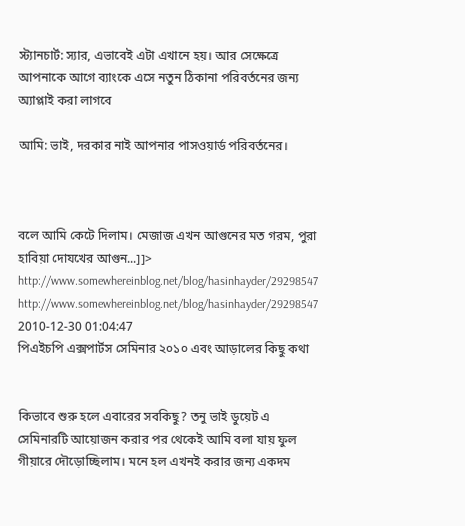স্ট্যানচার্ট: স্যার, এভাবেই এটা এখানে হয়। আর সেক্ষেত্রে আপনাকে আগে ব্যাংকে এসে নতুন ঠিকানা পরিবর্তনের জন্য অ্যাপ্লাই করা লাগবে

আমি: ভাই, দরকার নাই আপনার পাসওয়ার্ড পরিবর্তনের।



বলে আমি কেটে দিলাম। মেজাজ এখন আগুনের মত গরম, পুরা হাবিয়া দোযখের আগুন...]]>
http://www.somewhereinblog.net/blog/hasinhayder/29298547 http://www.somewhereinblog.net/blog/hasinhayder/29298547 2010-12-30 01:04:47
পিএইচপি এক্সপার্টস সেমিনার ২০১০ এবং আড়ালের কিছু কথা


কিভাবে শুরু হলে এবারের সবকিছু? তনু ভাই ডুয়েট এ সেমিনারটি আয়োজন করার পর থেকেই আমি বলা যায় ফুল গীয়ারে দৌড়োচ্ছিলাম। মনে হল এখনই করার জন্য একদম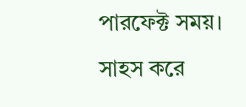পারফেক্ট সময়। সাহস করে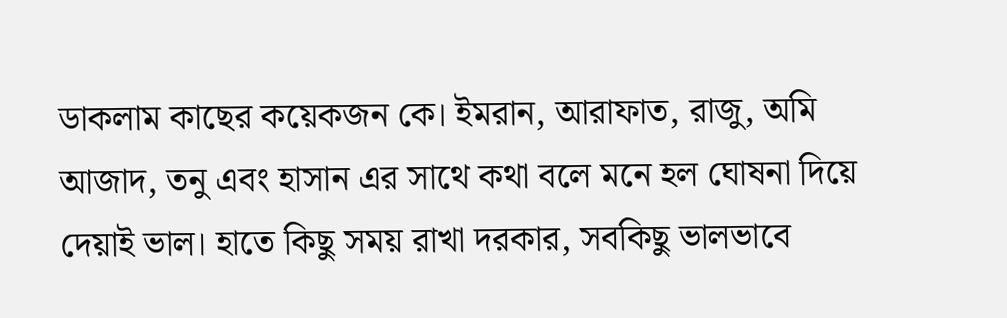ডাকলাম কাছের কয়েকজন কে। ইমরান, আরাফাত, রাজু, অমি আজাদ, তনু এবং হাসান এর সাথে কথা বলে মনে হল ঘোষনা দিয়ে দেয়াই ভাল। হাতে কিছু সময় রাখা দরকার, সবকিছু ভালভাবে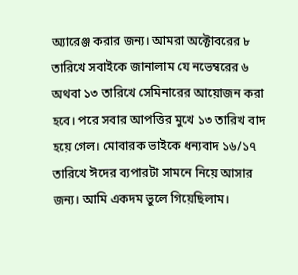অ্যারেঞ্জ করার জন্য। আমরা অক্টোবরের ৮ তারিখে সবাইকে জানালাম যে নভেম্বরের ৬ অথবা ১৩ তারিখে সেমিনারের আয়োজন করা হবে। পরে সবার আপত্তির মুখে ১৩ তারিখ বাদ হয়ে গেল। মোবারক ভাইকে ধন্যবাদ ১৬/১৭ তারিখে ঈদের ব্যপারটা সামনে নিয়ে আসার জন্য। আমি একদম ভুলে গিয়েছিলাম।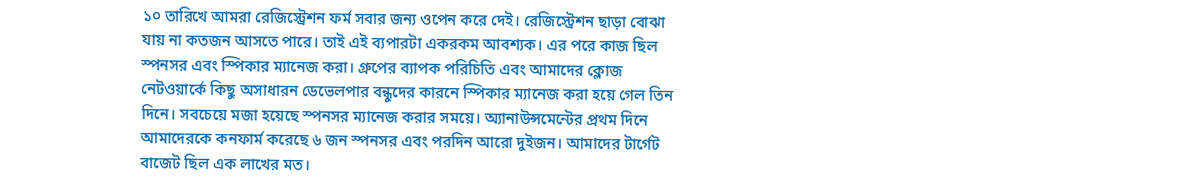১০ তারিখে আমরা রেজিস্ট্রেশন ফর্ম সবার জন্য ওপেন করে দেই। রেজিস্ট্রেশন ছাড়া বোঝা যায় না কতজন আসতে পারে। তাই এই ব্যপারটা একরকম আবশ্যক। এর পরে কাজ ছিল স্পনসর এবং স্পিকার ম্যানেজ করা। গ্রুপের ব্যাপক পরিচিতি এবং আমাদের ক্লোজ নেটওয়ার্কে কিছু অসাধারন ডেভেলপার বন্ধুদের কারনে স্পিকার ম্যানেজ করা হয়ে গেল তিন দিনে। সবচেয়ে মজা হয়েছে স্পনসর ম্যানেজ করার সময়ে। অ্যানাউন্সমেন্টের প্রথম দিনে আমাদেরকে কনফার্ম করেছে ৬ জন স্পনসর এবং পরদিন আরো দুইজন। আমাদের টার্গেট বাজেট ছিল এক লাখের মত।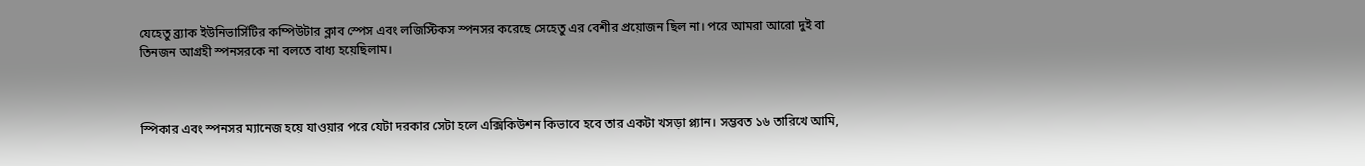যেহেতু ব্র‍্যাক ইউনিভার্সিটির কম্পিউটার ক্লাব স্পেস এবং লজিস্টিকস স্পনসর করেছে সেহেতু এর বেশীর প্রয়োজন ছিল না। পরে আমরা আরো দুই বা তিনজন আগ্রহী স্পনসরকে না বলতে বাধ্য হয়েছিলাম।



স্পিকার এবং স্পনসর ম্যানেজ হয়ে যাওয়ার পরে যেটা দরকার সেটা হলে এক্সিকিউশন কিভাবে হবে তার একটা খসড়া প্ল্যান। সম্ভবত ১৬ তারিখে আমি,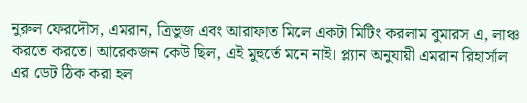নুরুল ফেরদৌস, এমরান, ত্রিভুজ এবং আরাফাত মিলে একটা মিটিং করলাম বুমারস এ, লাঞ্চ করতে করতে। আরেকজন কেউ ছিল, এই মুহুর্তে মনে নাই। প্ল্যান অনুযায়ী এমরান রিহার্সাল এর ডেট ঠিক করা হল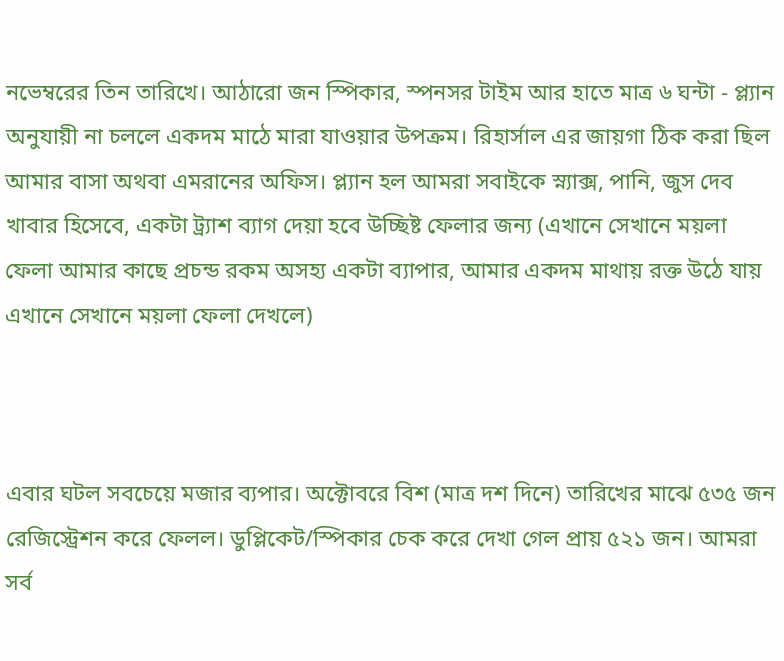নভেম্বরের তিন তারিখে। আঠারো জন স্পিকার, স্পনসর টাইম আর হাতে মাত্র ৬ ঘন্টা - প্ল্যান অনুযায়ী না চললে একদম মাঠে মারা যাওয়ার উপক্রম। রিহার্সাল এর জায়গা ঠিক করা ছিল আমার বাসা অথবা এমরানের অফিস। প্ল্যান হল আমরা সবাইকে স্ন্যাক্স, পানি, জুস দেব খাবার হিসেবে, একটা ট্র‍্যাশ ব্যাগ দেয়া হবে উচ্ছিষ্ট ফেলার জন্য (এখানে সেখানে ময়লা ফেলা আমার কাছে প্রচন্ড রকম অসহ্য একটা ব্যাপার, আমার একদম মাথায় রক্ত উঠে যায় এখানে সেখানে ময়লা ফেলা দেখলে)



এবার ঘটল সবচেয়ে মজার ব্যপার। অক্টোবরে বিশ (মাত্র দশ দিনে) তারিখের মাঝে ৫৩৫ জন রেজিস্ট্রেশন করে ফেলল। ডুপ্লিকেট/স্পিকার চেক করে দেখা গেল প্রায় ৫২১ জন। আমরা সর্ব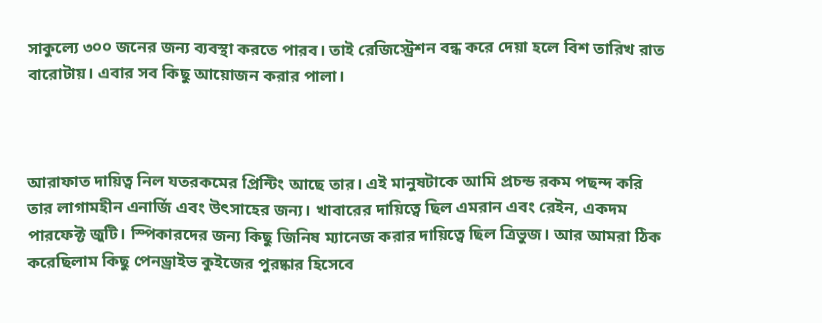সাকুল্যে ৩০০ জনের জন্য ব্যবস্থা করতে পারব। তাই রেজিস্ট্রেশন বন্ধ করে দেয়া হলে বিশ তারিখ রাত বারোটায়। এবার সব কিছু আয়োজন করার পালা।



আরাফাত দায়িত্ব নিল যতরকমের প্রিন্টিং আছে তার। এই মানুষটাকে আমি প্রচন্ড রকম পছন্দ করি তার লাগামহীন এনার্জি এবং উৎসাহের জন্য। খাবারের দায়িত্বে ছিল এমরান এবং রেইন, একদম পারফেক্ট জুটি। স্পিকারদের জন্য কিছু জিনিষ ম্যানেজ করার দায়িত্বে ছিল ত্রিভুজ। আর আমরা ঠিক করেছিলাম কিছু পেনড্রাইভ কুইজের পুরষ্কার হিসেবে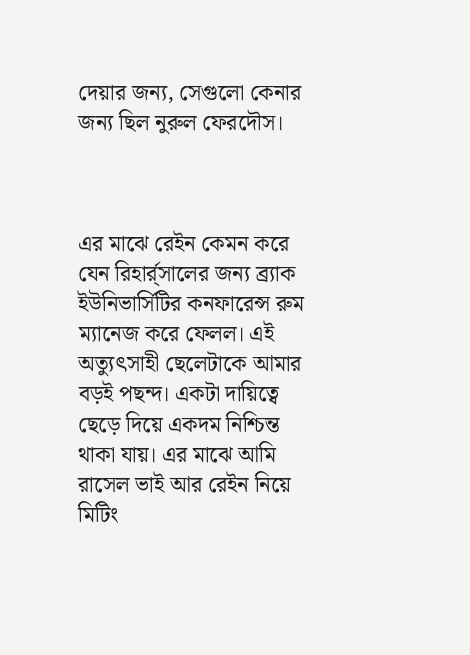দেয়ার জন্য, সেগুলো কেনার জন্য ছিল নুরুল ফেরদৌস।



এর মাঝে রেইন কেমন করে যেন রিহার্র্সালের জন্য ব্র‍্যাক ইউনিভার্সিটির কনফারেন্স রুম ম্যানেজ করে ফেলল। এই অত্যুৎসাহী ছেলেটাকে আমার বড়ই পছন্দ। একটা দায়িত্বে ছেড়ে দিয়ে একদম নিশ্চিন্ত থাকা যায়। এর মাঝে আমি রাসেল ভাই আর রেইন নিয়ে মিটিং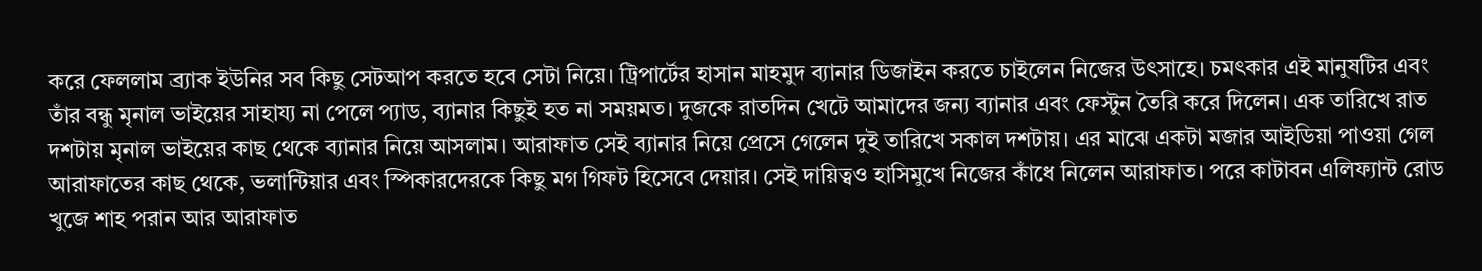করে ফেললাম ব্র‍্যাক ইউনির সব কিছু সেটআপ করতে হবে সেটা নিয়ে। ট্রিপার্টের হাসান মাহমুদ ব্যানার ডিজাইন করতে চাইলেন নিজের উৎসাহে। চমৎকার এই মানুষটির এবং তাঁর বন্ধু মৃনাল ভাইয়ের সাহায্য না পেলে প্যাড, ব্যানার কিছুই হত না সময়মত। দুজকে রাতদিন খেটে আমাদের জন্য ব্যানার এবং ফেস্টুন তৈরি করে দিলেন। এক তারিখে রাত দশটায় মৃনাল ভাইয়ের কাছ থেকে ব্যানার নিয়ে আসলাম। আরাফাত সেই ব্যানার নিয়ে প্রেসে গেলেন দুই তারিখে সকাল দশটায়। এর মাঝে একটা মজার আইডিয়া পাওয়া গেল আরাফাতের কাছ থেকে, ভলান্টিয়ার এবং স্পিকারদেরকে কিছু মগ গিফট হিসেবে দেয়ার। সেই দায়িত্বও হাসিমুখে নিজের কাঁধে নিলেন আরাফাত। পরে কাটাবন এলিফ্যান্ট রোড খুজে শাহ পরান আর আরাফাত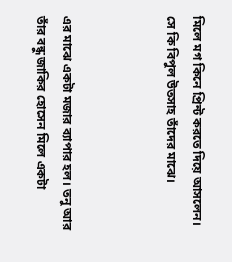মিলে মগ কিনে প্রিন্ট করতে দিয়ে আসলেন। সে কি বিপুল উতসাহ তাঁদের মাঝে।



এর মাঝে একটা মজার ব্যাপার হল। তনু আর তাঁর বন্ধু জাকির হোসেন মিলে একটা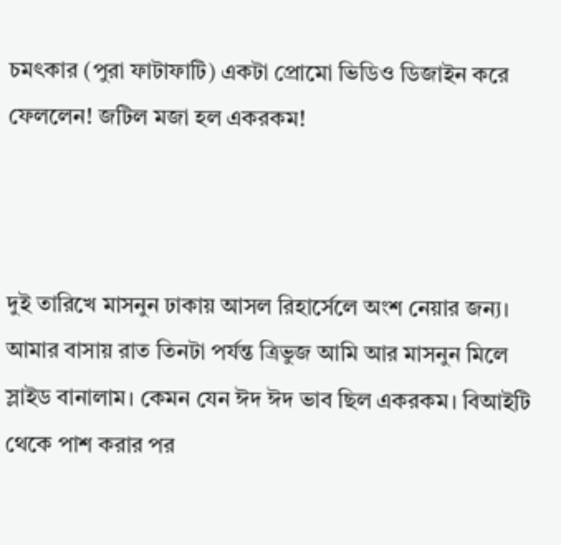চমৎকার (পুরা ফাটাফাটি) একটা প্রোমো ভিডিও ডিজাইন করে ফেললেন! জটিল মজা হল একরকম!



দুই তারিখে মাসনুন ঢাকায় আসল রিহার্সেলে অংশ নেয়ার জন্য। আমার বাসায় রাত তিনটা পর্যন্ত ত্রিভুজ আমি আর মাসনুন মিলে স্লাইড বানালাম। কেমন যেন ঈদ ঈদ ভাব ছিল একরকম। বিআইটি থেকে পাশ করার পর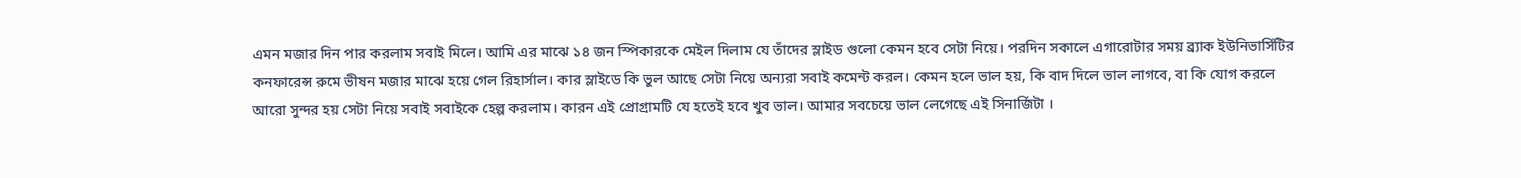এমন মজার দিন পার করলাম সবাই মিলে। আমি এর মাঝে ১৪ জন স্পিকারকে মেইল দিলাম যে তাঁদের স্লাইড গুলো কেমন হবে সেটা নিয়ে। পরদিন সকালে এগারোটার সময় ব্র‍্যাক ইউনিভার্সিটির কনফারেন্স রুমে ভীষন মজার মাঝে হয়ে গেল রিহার্সাল। কার স্লাইডে কি ভুল আছে সেটা নিয়ে অন্যরা সবাই কমেন্ট করল। কেমন হলে ভাল হয়, কি বাদ দিলে ভাল লাগবে, বা কি যোগ করলে আরো সুন্দর হয় সেটা নিয়ে সবাই সবাইকে হেল্প করলাম। কারন এই প্রোগ্রামটি যে হতেই হবে খুব ভাল। আমার সবচেয়ে ভাল লেগেছে এই সিনার্জিটা ।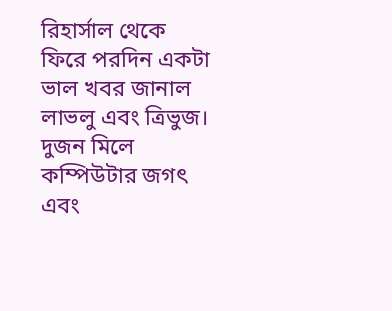রিহার্সাল থেকে ফিরে পরদিন একটা ভাল খবর জানাল লাভলু এবং ত্রিভুজ। দুজন মিলে কম্পিউটার জগৎ এবং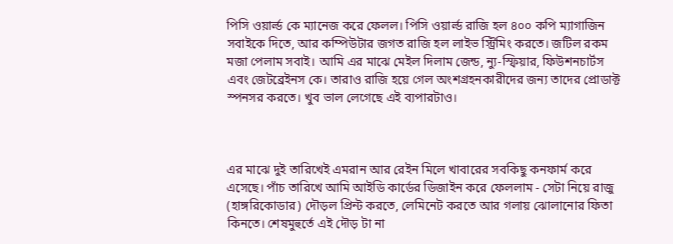পিসি ওয়ার্ল্ড কে ম্যানেজ করে ফেলল। পিসি ওয়ার্ল্ড রাজি হল ৪০০ কপি ম্যাগাজিন সবাইকে দিতে, আর কম্পিউটার জগত রাজি হল লাইভ স্ট্রিমিং করতে। জটিল রকম মজা পেলাম সবাই। আমি এর মাঝে মেইল দিলাম জেন্ড, ন্যু-স্ফিয়ার, ফিউশনচার্টস এবং জেটব্রেইনস কে। তারাও রাজি হয়ে গেল অংশগ্রহনকারীদের জন্য তাদের প্রোডাক্ট স্পনসর করতে। খুব ভাল লেগেছে এই ব্যপারটাও।



এর মাঝে দুই তারিখেই এমরান আর রেইন মিলে খাবারের সবকিছু কনফার্ম করে এসেছে। পাঁচ তারিখে আমি আইডি কার্ডের ডিজাইন করে ফেললাম - সেটা নিয়ে রাজু (হাঙ্গরিকোডার) দৌড়ল প্রিন্ট করতে, লেমিনেট করতে আর গলায় ঝোলানোর ফিতা কিনতে। শেষমুহুর্তে এই দৌড় টা না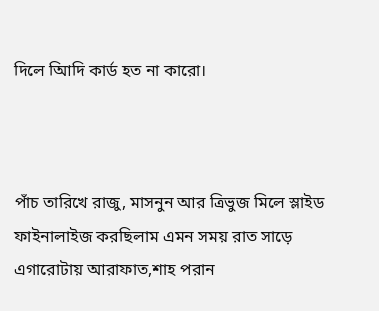দিলে আিদি কার্ড হত না কারো।



পাঁচ তারিখে রাজু, মাসনুন আর ত্রিভুজ মিলে স্লাইড ফাইনালাইজ করছিলাম এমন সময় রাত সাড়ে এগারোটায় আরাফাত,শাহ পরান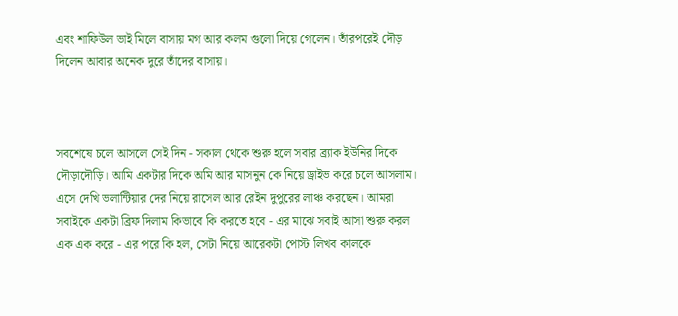এবং শাফিউল ভাই মিলে বাসায় মগ আর কলম গুলো দিয়ে গেলেন। তাঁরপরেই দৌড় দিলেন আবার অনেক দুরে তাঁদের বাসায়।



সবশেষে চলে আসলে সেই দিন - সকাল থেকে শুরু হলে সবার ব্র‍্যাক ইউনির দিকে দৌড়াদৌড়ি। আমি একটার দিকে অমি আর মাসনুন কে নিয়ে ড্রাইভ করে চলে আসলাম। এসে দেখি ভলান্টিয়ার দের নিয়ে রাসেল আর রেইন দুপুরের লাঞ্চ করছেন। আমরা সবাইকে একটা ব্রিফ দিলাম কিভাবে কি করতে হবে - এর মাঝে সবাই আসা শুরু করল এক এক করে - এর পরে কি হল, সেটা নিয়ে আরেকটা পোস্ট লিখব কালকে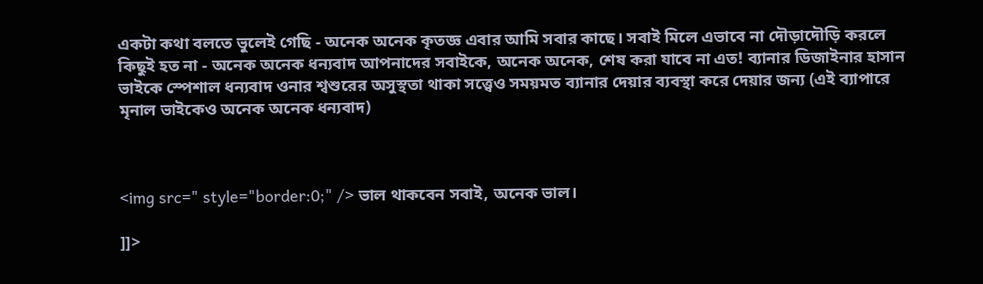একটা কথা বলতে ভুলেই গেছি - অনেক অনেক কৃতজ্ঞ এবার আমি সবার কাছে। সবাই মিলে এভাবে না দৌড়াদৌড়ি করলে কিছুই হত না - অনেক অনেক ধন্যবাদ আপনাদের সবাইকে, অনেক অনেক, শেষ করা যাবে না এত! ব্যানার ডিজাইনার হাসান ভাইকে স্পেশাল ধন্যবাদ ওনার শ্বশুরের অসুস্থতা থাকা সত্ত্বেও সময়মত ব্যানার দেয়ার ব্যবস্থা করে দেয়ার জন্য (এই ব্যাপারে মৃনাল ভাইকেও অনেক অনেক ধন্যবাদ)



<img src=" style="border:0;" /> ভাল থাকবেন সবাই, অনেক ভাল।

]]>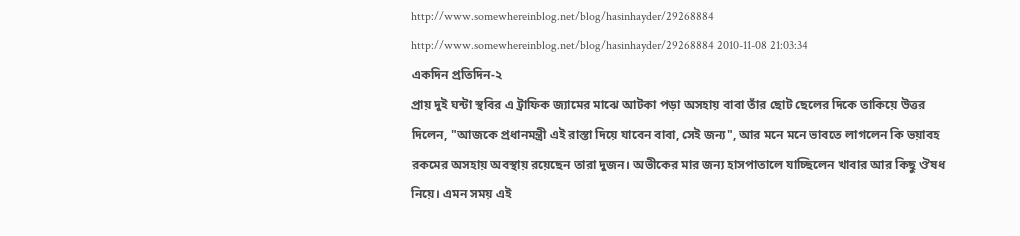http://www.somewhereinblog.net/blog/hasinhayder/29268884 http://www.somewhereinblog.net/blog/hasinhayder/29268884 2010-11-08 21:03:34
একদিন প্রতিদিন-২
প্রায় দুই ঘন্টা স্থবির এ ট্রাফিক জ্যামের মাঝে আটকা পড়া অসহায় বাবা তাঁর ছোট ছেলের দিকে তাকিয়ে উত্তর দিলেন, "আজকে প্রধানমন্ত্রী এই রাস্তা দিয়ে যাবেন বাবা, সেই জন্য", আর মনে মনে ভাবতে লাগলেন কি ভয়াবহ রকমের অসহায় অবস্থায় রয়েছেন তারা দুজন। অভীকের মার জন্য হাসপাতালে যাচ্ছিলেন খাবার আর কিছু ঔষধ নিয়ে। এমন সময় এই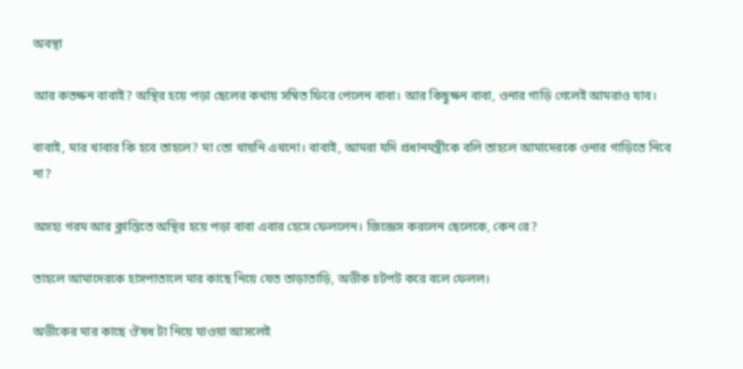অবস্থা

আর কতক্ষন বাবাই? অস্থির হয়ে পড়া ছেলের কথায় সম্বিত ফিরে পেলেন বাবা। আর কিছুক্ষন বাবা, ওনার গাড়ি গেলেই আমরাও যাব।

বাবাই, মার খাবার কি হবে তাহলে? মা তো খায়নি এখনো। বাবাই, আমরা যদি প্রধানমন্ত্রীকে বলি তাহলে আমাদেরকে ওনার গাড়িতে নিবে না?

অসহ্য গরম আর ক্লান্তিতে অস্থির হয়ে পড়া বাবা এবার হেসে ফেললেন। জিজ্ঞেস করলেন ছেলেকে, কেন রে?

তাহলে আমাদেরকে হাসপাতালে মার কাছে নিয়ে যেত তাড়াতাড়ি, অভীক চটপট করে বলে ফেলল।

অভীকের মার কাছে ঔষধ টা নিয়ে যাওয়া আসলেই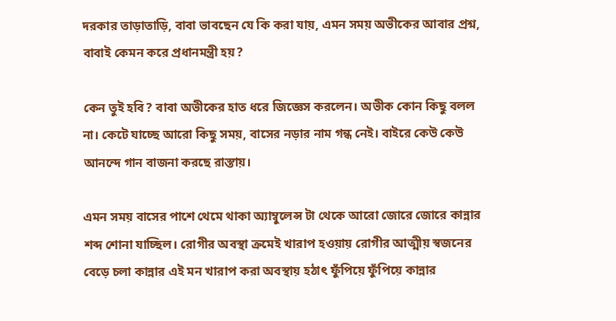দরকার তাড়াতাড়ি, বাবা ভাবছেন যে কি করা যায়, এমন সময় অভীকের আবার প্রশ্ন, বাবাই কেমন করে প্রধানমন্ত্রী হয়?

কেন তুই হবি? বাবা অভীকের হাত ধরে জিজ্ঞেস করলেন। অভীক কোন কিছু বলল না। কেটে যাচ্ছে আরো কিছু সময়, বাসের নড়ার নাম গন্ধ নেই। বাইরে কেউ কেউ আনন্দে গান বাজনা করছে রাস্তায়।

এমন সময় বাসের পাশে থেমে থাকা অ্যাম্বুলেন্স টা থেকে আরো জোরে জোরে কান্নার শব্দ শোনা যাচ্ছিল। রোগীর অবস্থা ক্রমেই খারাপ হওয়ায় রোগীর আত্মীয় স্বজনের বেড়ে চলা কান্নার এই মন খারাপ করা অবস্থায় হঠাৎ ফুঁপিয়ে ফুঁপিয়ে কান্নার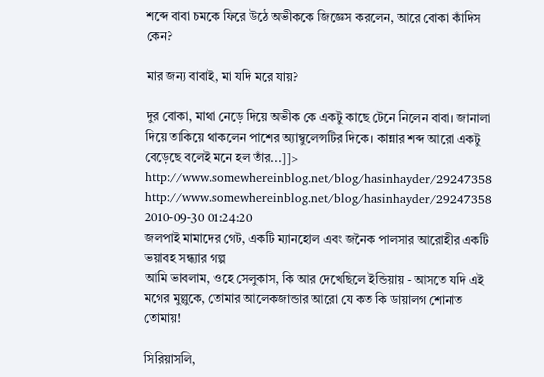শব্দে বাবা চমকে ফিরে উঠে অভীককে জিজ্ঞেস করলেন, আরে বোকা কাঁদিস কেন?

মার জন্য বাবাই, মা যদি মরে যায়?

দুর বোকা, মাথা নেড়ে দিয়ে অভীক কে একটু কাছে টেনে নিলেন বাবা। জানালা দিয়ে তাকিয়ে থাকলেন পাশের অ্যাম্বুলেন্সটির দিকে। কান্নার শব্দ আরো একটু বেড়েছে বলেই মনে হল তাঁর...]]>
http://www.somewhereinblog.net/blog/hasinhayder/29247358 http://www.somewhereinblog.net/blog/hasinhayder/29247358 2010-09-30 01:24:20
জলপাই মামাদের গেট, একটি ম্যানহোল এবং জনৈক পালসার আরোহীর একটি ভয়াবহ সন্ধ্যার গল্প
আমি ভাবলাম, ওহে সেলুকাস, কি আর দেখেছিলে ইন্ডিয়ায় - আসতে যদি এই মগের মুল্লুকে, তোমার আলেকজান্ডার আরো যে কত কি ডায়ালগ শোনাত তোমায়!

সিরিয়াসলি,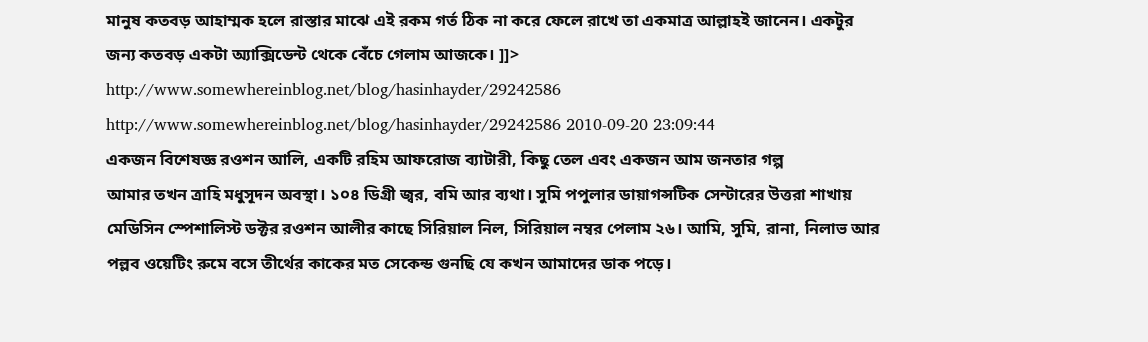মানুষ কতবড় আহাম্মক হলে রাস্তার মাঝে এই রকম গর্ত ঠিক না করে ফেলে রাখে তা একমাত্র আল্লাহই জানেন। একটুর জন্য কতবড় একটা অ্যাক্সিডেন্ট থেকে বেঁচে গেলাম আজকে। ]]>
http://www.somewhereinblog.net/blog/hasinhayder/29242586 http://www.somewhereinblog.net/blog/hasinhayder/29242586 2010-09-20 23:09:44
একজন বিশেষজ্ঞ রওশন আলি, একটি রহিম আফরোজ ব্যাটারী, কিছু তেল এবং একজন আম জনতার গল্প
আমার তখন ত্রাহি মধুসূদন অবস্থা। ১০৪ ডিগ্রী জ্বর, বমি আর ব্যথা। সুমি পপুলার ডায়াগন্সটিক সেন্টারের উত্তরা শাখায় মেডিসিন স্পেশালিস্ট ডক্টর রওশন আলীর কাছে সিরিয়াল নিল, সিরিয়াল নম্বর পেলাম ২৬। আমি, সুমি, রানা, নিলাভ আর পল্লব ওয়েটিং রুমে বসে তীর্থের কাকের মত সেকেন্ড গুনছি যে কখন আমাদের ডাক পড়ে।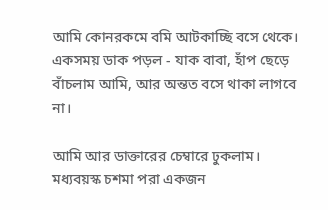আমি কোনরকমে বমি আটকাচ্ছি বসে থেকে। একসময় ডাক পড়ল - যাক বাবা, হাঁপ ছেড়ে বাঁচলাম আমি, আর অন্তত বসে থাকা লাগবে না।

আমি আর ডাক্তারের চেম্বারে ঢুকলাম। মধ্যবয়স্ক চশমা পরা একজন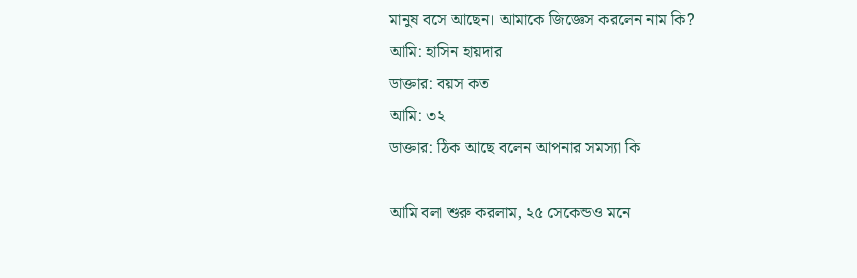মানুষ বসে আছেন। আমাকে জিজ্ঞেস করলেন নাম কি?
আমি: হাসিন হায়দার
ডাক্তার: বয়স কত
আমি: ৩২
ডাক্তার: ঠিক আছে বলেন আপনার সমস্যা কি

আমি বলা শুরু করলাম, ২৫ সেকেন্ডও মনে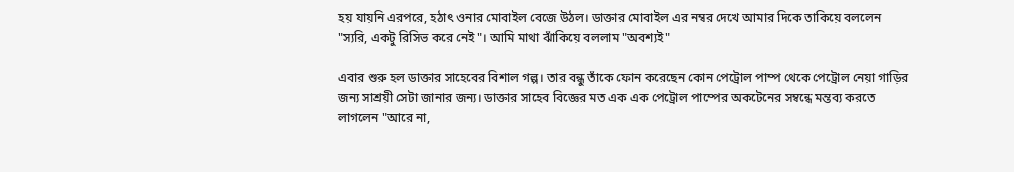হয় যায়নি এরপরে, হঠাৎ ওনার মোবাইল বেজে উঠল। ডাক্তার মোবাইল এর নম্বর দেখে আমার দিকে তাকিয়ে বললেন "স্যরি, একটু রিসিভ করে নেই"। আমি মাথা ঝাঁকিয়ে বললাম "অবশ্যই"

এবার শুরু হল ডাক্তার সাহেবের বিশাল গল্প। তার বন্ধু তাঁকে ফোন করেছেন কোন পেট্রোল পাম্প থেকে পেট্রোল নেয়া গাড়ির জন্য সাশ্রয়ী সেটা জানার জন্য। ডাক্তার সাহেব বিজ্ঞের মত এক এক পেট্রোল পাম্পের অকটেনের সম্বন্ধে মন্তব্য করতে লাগলেন "আরে না,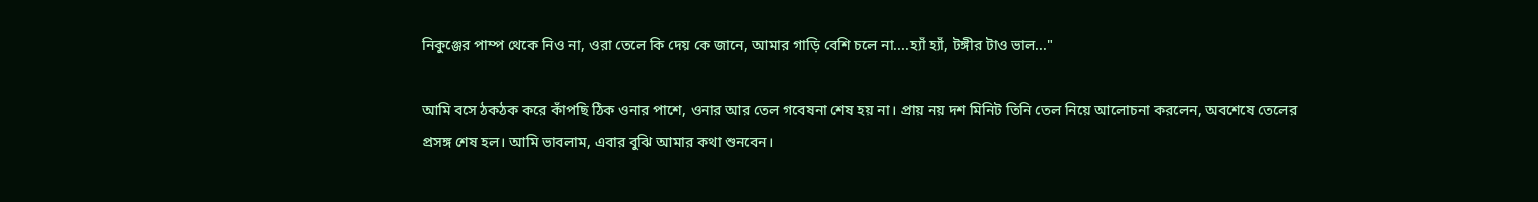নিকুঞ্জের পাম্প থেকে নিও না, ওরা তেলে কি দেয় কে জানে, আমার গাড়ি বেশি চলে না....হ্যাঁ হ্যাঁ, টঙ্গীর টাও ভাল..."

আমি বসে ঠকঠক করে কাঁপছি ঠিক ওনার পাশে, ওনার আর তেল গবেষনা শেষ হয় না। প্রায় নয় দশ মিনিট তিনি তেল নিয়ে আলোচনা করলেন, অবশেষে তেলের প্রসঙ্গ শেষ হল। আমি ভাবলাম, এবার বুঝি আমার কথা শুনবেন।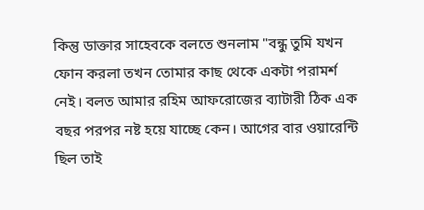কিন্তু ডাক্তার সাহেবকে বলতে শুনলাম "বন্ধু তুমি যখন ফোন করলা তখন তোমার কাছ থেকে একটা পরামর্শ নেই। বলত আমার রহিম আফরোজের ব্যাটারী ঠিক এক বছর পরপর নষ্ট হয়ে যাচ্ছে কেন। আগের বার ওয়ারেন্টি ছিল তাই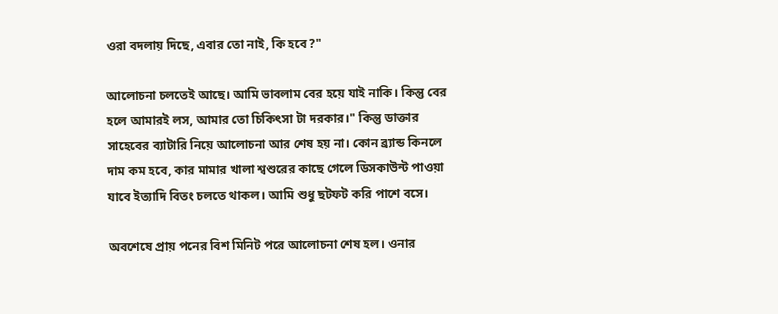ওরা বদলায় দিছে, এবার তো নাই, কি হবে?"

আলোচনা চলতেই আছে। আমি ভাবলাম বের হয়ে যাই নাকি। কিন্তু বের হলে আমারই লস, আমার তো চিকিৎসা টা দরকার।" কিন্তু ডাক্তার সাহেবের ব্যাটারি নিয়ে আলোচনা আর শেষ হয় না। কোন ব্র‍্যান্ড কিনলে দাম কম হবে, কার মামার খালা শ্বশুরের কাছে গেলে ডিসকাউন্ট পাওয়া যাবে ইত্যাদি বিতং চলতে থাকল। আমি শুধু ছটফট করি পাশে বসে।

অবশেষে প্রায় পনের বিশ মিনিট পরে আলোচনা শেষ হল। ওনার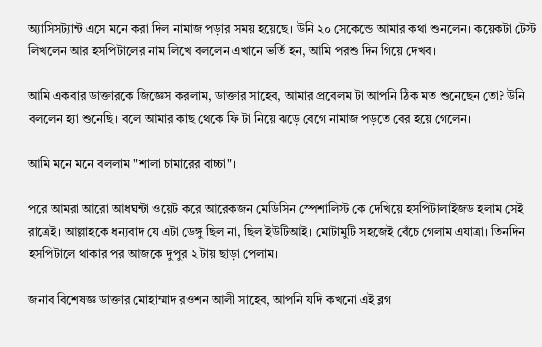অ্যাসিসট্যান্ট এসে মনে করা দিল নামাজ পড়ার সময় হয়েছে। উনি ২০ সেকেন্ডে আমার কথা শুনলেন। কয়েকটা টেস্ট লিখলেন আর হসপিটালের নাম লিখে বললেন এখানে ভর্তি হন, আমি পরশু দিন গিয়ে দেখব।

আমি একবার ডাক্তারকে জিজ্ঞেস করলাম, ডাক্তার সাহেব, আমার প্রবেলম টা আপনি ঠিক মত শুনেছেন তো? উনি বললেন হ্যা শুনেছি। বলে আমার কাছ থেকে ফি টা নিয়ে ঝড়ে বেগে নামাজ পড়তে বের হয়ে গেলেন।

আমি মনে মনে বললাম "শালা চামারের বাচ্চা"।

পরে আমরা আরো আধঘন্টা ওয়েট করে আরেকজন মেডিসিন স্পেশালিস্ট কে দেখিয়ে হসপিটালাইজড হলাম সেই রাত্রেই। আল্লাহকে ধন্যবাদ যে এটা ডেঙ্গু ছিল না, ছিল ইউটিআই। মোটামুটি সহজেই বেঁচে গেলাম এযাত্রা। তিনদিন হসপিটালে থাকার পর আজকে দুপুর ২ টায় ছাড়া পেলাম।

জনাব বিশেষজ্ঞ ডাক্তার মোহাম্মাদ রওশন আলী সাহেব, আপনি যদি কখনো এই ব্লগ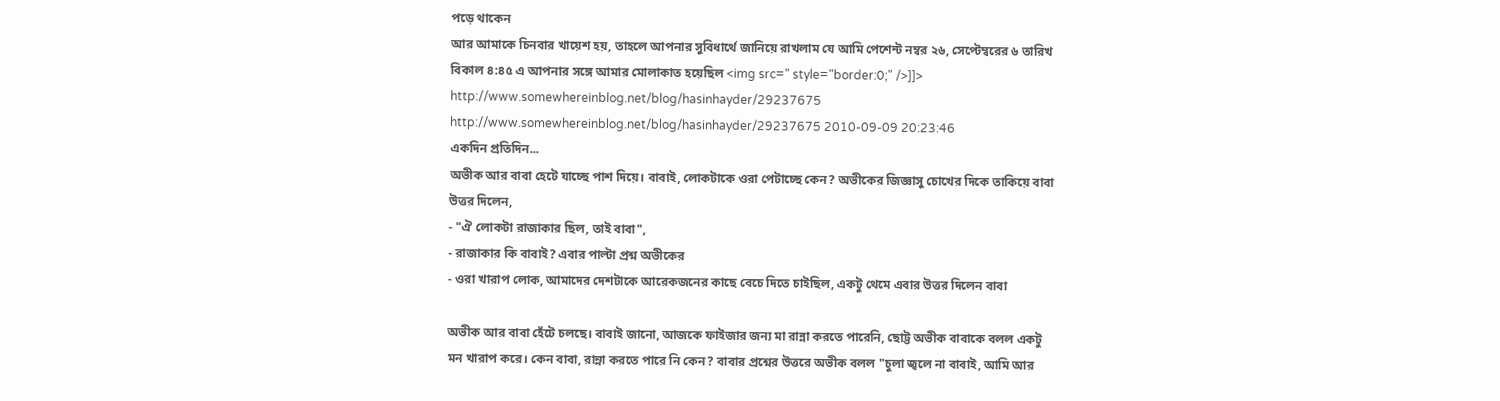পড়ে থাকেন
আর আমাকে চিনবার খায়েশ হয়, তাহলে আপনার সুবিধার্থে জানিয়ে রাখলাম যে আমি পেশেন্ট নম্বর ২৬, সেপ্টেম্বরের ৬ তারিখ বিকাল ৪:৪৫ এ আপনার সঙ্গে আমার মোলাকাত হয়েছিল <img src=" style="border:0;" />]]>
http://www.somewhereinblog.net/blog/hasinhayder/29237675 http://www.somewhereinblog.net/blog/hasinhayder/29237675 2010-09-09 20:23:46
একদিন প্রতিদিন...
অভীক আর বাবা হেটে যাচ্ছে পাশ দিয়ে। বাবাই, লোকটাকে ওরা পেটাচ্ছে কেন? অভীকের জিজ্ঞাসু চোখের দিকে তাকিয়ে বাবা উত্তর দিলেন,
- "ঐ লোকটা রাজাকার ছিল, তাই বাবা",
- রাজাকার কি বাবাই? এবার পাল্টা প্রশ্ন অভীকের
- ওরা খারাপ লোক, আমাদের দেশটাকে আরেকজনের কাছে বেচে দিতে চাইছিল, একটু থেমে এবার উত্তর দিলেন বাবা

অভীক আর বাবা হেঁটে চলছে। বাবাই জানো, আজকে ফাইজার জন্য মা রান্না করতে পারেনি, ছোট্ট অভীক বাবাকে বলল একটু মন খারাপ করে। কেন বাবা, রান্না করতে পারে নি কেন? বাবার প্রশ্নের উত্তরে অভীক বলল "চুলা জ্বলে না বাবাই, আমি আর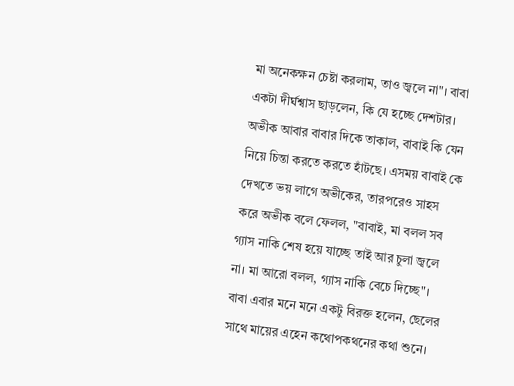মা অনেকক্ষন চেষ্টা করলাম, তাও জ্বলে না"। বাবা একটা দীর্ঘশ্বাস ছাড়লেন, কি যে হচ্ছে দেশটার। অভীক আবার বাবার দিকে তাকাল, বাবাই কি যেন নিয়ে চিন্তা করতে করতে হাঁটছে। এসময় বাবাই কে দেখতে ভয় লাগে অভীকের, তারপরেও সাহস করে অভীক বলে ফেলল, "বাবাই, মা বলল সব গ্যাস নাকি শেষ হয়ে যাচ্ছে তাই আর চুলা জ্বলে না। মা আরো বলল, গ্যাস নাকি বেচে দিচ্ছে"। বাবা এবার মনে মনে একটু বিরক্ত হলেন, ছেলের সাথে মায়ের এহেন কথোপকথনের কথা শুনে।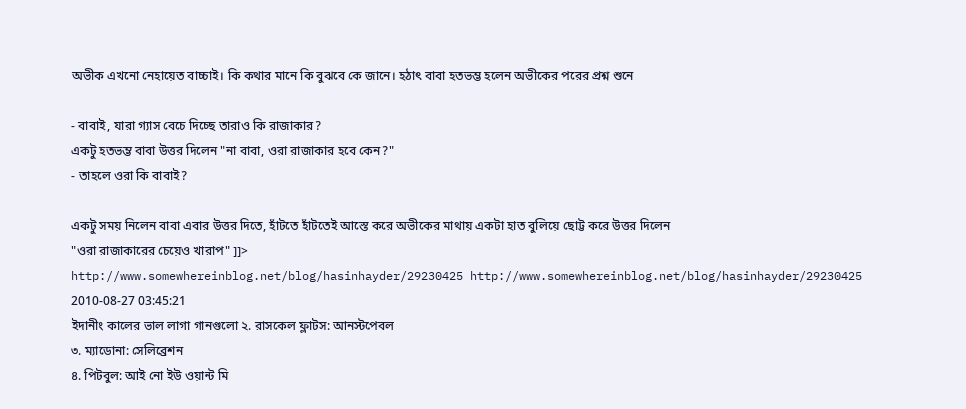অভীক এখনো নেহায়েত বাচ্চাই। কি কথার মানে কি বুঝবে কে জানে। হঠাৎ বাবা হতভম্ভ হলেন অভীকের পরের প্রশ্ন শুনে

- বাবাই, যারা গ্যাস বেচে দিচ্ছে তারাও কি রাজাকার?
একটু হতভম্ভ বাবা উত্তর দিলেন "না বাবা, ওরা রাজাকার হবে কেন?"
- তাহলে ওরা কি বাবাই?

একটু সময় নিলেন বাবা এবার উত্তর দিতে, হাঁটতে হাঁটতেই আস্তে করে অভীকের মাথায় একটা হাত বুলিয়ে ছোট্ট করে উত্তর দিলেন
"ওরা রাজাকারের চেয়েও খারাপ" ]]>
http://www.somewhereinblog.net/blog/hasinhayder/29230425 http://www.somewhereinblog.net/blog/hasinhayder/29230425 2010-08-27 03:45:21
ইদানীং কালের ভাল লাগা গানগুলো ২. রাসকেল ফ্লাটস: আনস্টপেবল
৩. ম্যাডোনা: সেলিব্রেশন
৪. পিটবুল: আই নো ইউ ওয়ান্ট মি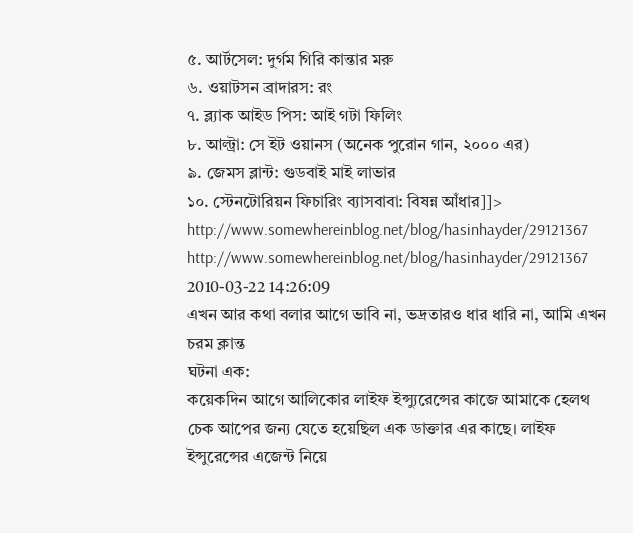৫. আর্টসেল: দুর্গম গিরি কান্তার মরু
৬. ওয়াটসন ব্রাদারস: রং
৭. ব্ল্যাক আইড পিস: আই গটা ফিলিং
৮. আল্ট্রা: সে ইট ওয়ানস (অনেক পুরোন গান, ২০০০ এর)
৯. জেমস ব্লান্ট: গুডবাই মাই লাভার
১০. স্টেনটোরিয়ন ফিচারিং ব্যাসবাবা: বিষন্ন আঁধার]]>
http://www.somewhereinblog.net/blog/hasinhayder/29121367 http://www.somewhereinblog.net/blog/hasinhayder/29121367 2010-03-22 14:26:09
এখন আর কথা বলার আগে ভাবি না, ভদ্রতারও ধার ধারি না, আমি এখন চরম ক্লান্ত
ঘটনা এক:
কয়েকদিন আগে আলিকোর লাইফ ইন্স্যুরেন্সের কাজে আমাকে হেলথ চেক আপের জন্য যেতে হয়েছিল এক ডাক্তার এর কাছে। লাইফ ইন্সুরেন্সের এজেন্ট নিয়ে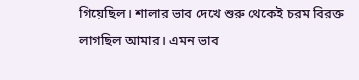গিয়েছিল। শালার ভাব দেখে শুরু থেকেই চরম বিরক্ত লাগছিল আমার। এমন ভাব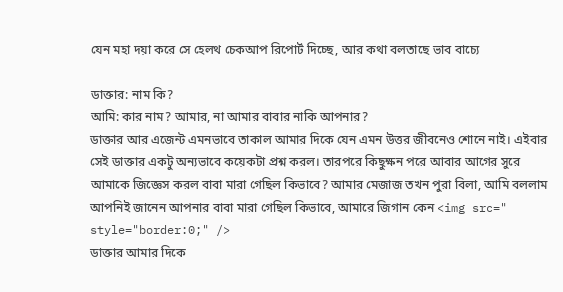যেন মহা দয়া করে সে হেলথ চেকআপ রিপোর্ট দিচ্ছে, আর কথা বলতাছে ভাব বাচ্যে

ডাক্তার: নাম কি?
আমি: কার নাম? আমার, না আমার বাবার নাকি আপনার?
ডাক্তার আর এজেন্ট এমনভাবে তাকাল আমার দিকে যেন এমন উত্তর জীবনেও শোনে নাই। এইবার সেই ডাক্তার একটু অন্যভাবে কয়েকটা প্রশ্ন করল। তারপরে কিছুক্ষন পরে আবার আগের সুরে আমাকে জিজ্ঞেস করল বাবা মারা গেছিল কিভাবে? আমার মেজাজ তখন পুরা বিলা, আমি বললাম আপনিই জানেন আপনার বাবা মারা গেছিল কিভাবে, আমারে জিগান কেন <img src=" style="border:0;" />
ডাক্তার আমার দিকে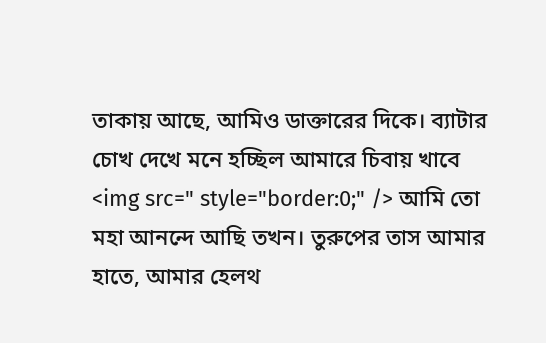তাকায় আছে, আমিও ডাক্তারের দিকে। ব্যাটার চোখ দেখে মনে হচ্ছিল আমারে চিবায় খাবে <img src=" style="border:0;" /> আমি তো মহা আনন্দে আছি তখন। তুরুপের তাস আমার হাতে, আমার হেলথ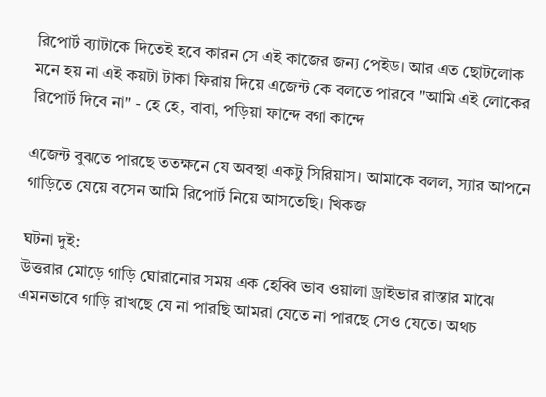রিপোর্ট ব্যাটাকে দিতেই হবে কারন সে এই কাজের জন্য পেইড। আর এত ছোটলোক মনে হয় না এই কয়টা টাকা ফিরায় দিয়ে এজেন্ট কে বলতে পারবে "আমি এই লোকের রিপোর্ট দিবে না" - হে হে, বাবা, পড়িয়া ফান্দে বগা কান্দে

এজেন্ট বুঝতে পারছে ততক্ষনে যে অবস্থা একটু সিরিয়াস। আমাকে বলল, স্যার আপনে গাড়িতে যেয়ে বসেন আমি রিপোর্ট নিয়ে আসতেছি। খিকজ

ঘটনা দুই:
উত্তরার মোড়ে গাড়ি ঘোরানোর সময় এক হেব্বি ভাব ওয়ালা ড্রাইভার রাস্তার মাঝে এমনভাবে গাড়ি রাখছে যে না পারছি আমরা যেতে না পারছে সেও যেতে। অথচ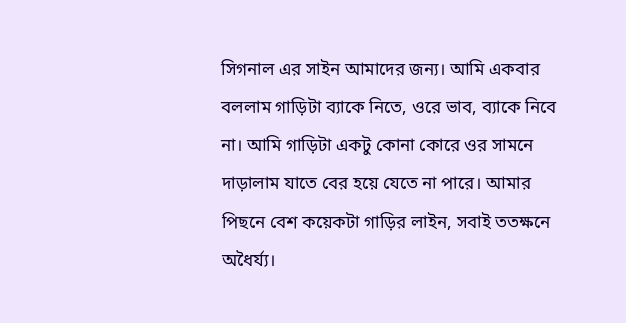সিগনাল এর সাইন আমাদের জন্য। আমি একবার বললাম গাড়িটা ব্যাকে নিতে, ওরে ভাব, ব্যাকে নিবে না। আমি গাড়িটা একটু কোনা কোরে ওর সামনে দাড়ালাম যাতে বের হয়ে যেতে না পারে। আমার পিছনে বেশ কয়েকটা গাড়ির লাইন, সবাই ততক্ষনে অধৈর্য্য।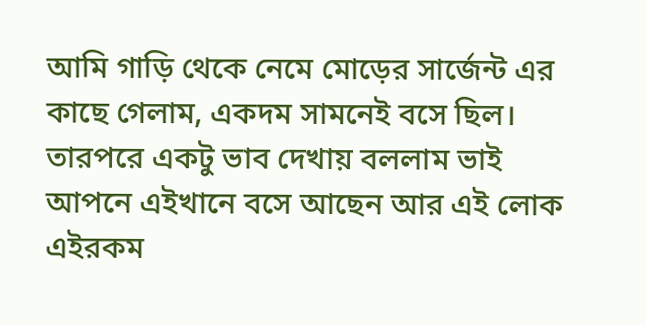আমি গাড়ি থেকে নেমে মোড়ের সার্জেন্ট এর কাছে গেলাম, একদম সামনেই বসে ছিল। তারপরে একটু ভাব দেখায় বললাম ভাই আপনে এইখানে বসে আছেন আর এই লোক এইরকম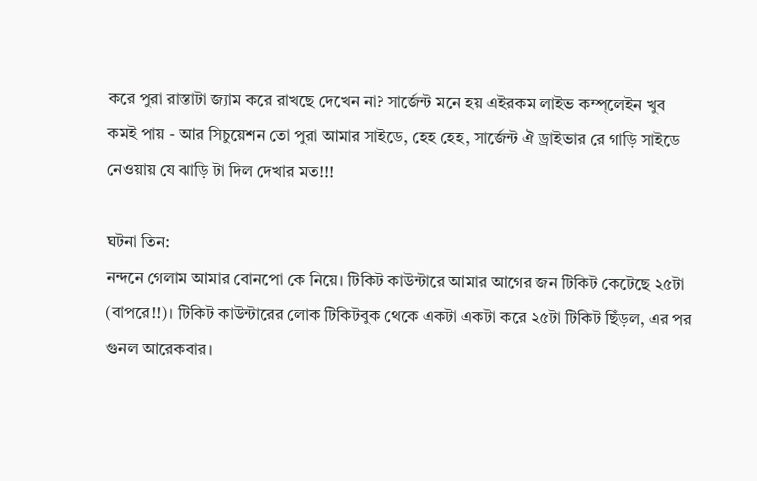করে পুরা রাস্তাটা জ্যাম করে রাখছে দেখেন না? সার্জেন্ট মনে হয় এইরকম লাইভ কম্প্লেইন খুব কমই পায় - আর সিচুয়েশন তো পুরা আমার সাইডে, হেহ হেহ, সার্জেন্ট ঐ ড্রাইভার রে গাড়ি সাইডে নেওয়ায় যে ঝাড়ি টা দিল দেখার মত!!!

ঘটনা তিন:
নন্দনে গেলাম আমার বোনপো কে নিয়ে। টিকিট কাউন্টারে আমার আগের জন টিকিট কেটেছে ২৫টা (বাপরে!!)। টিকিট কাউন্টারের লোক টিকিটবুক থেকে একটা একটা করে ২৫টা টিকিট ছিঁড়ল, এর পর গুনল আরেকবার।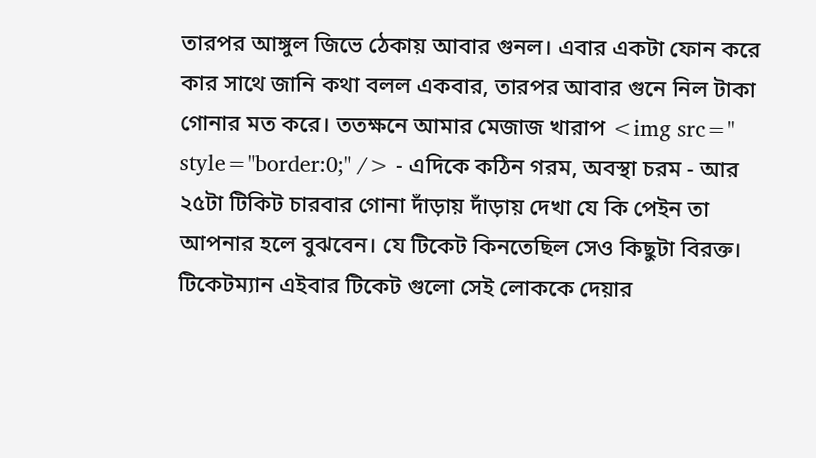তারপর আঙ্গুল জিভে ঠেকায় আবার গুনল। এবার একটা ফোন করে কার সাথে জানি কথা বলল একবার, তারপর আবার গুনে নিল টাকা গোনার মত করে। ততক্ষনে আমার মেজাজ খারাপ <img src=" style="border:0;" /> - এদিকে কঠিন গরম, অবস্থা চরম - আর ২৫টা টিকিট চারবার গোনা দাঁড়ায় দাঁড়ায় দেখা যে কি পেইন তা আপনার হলে বুঝবেন। যে টিকেট কিনতেছিল সেও কিছুটা বিরক্ত। টিকেটম্যান এইবার টিকেট গুলো সেই লোককে দেয়ার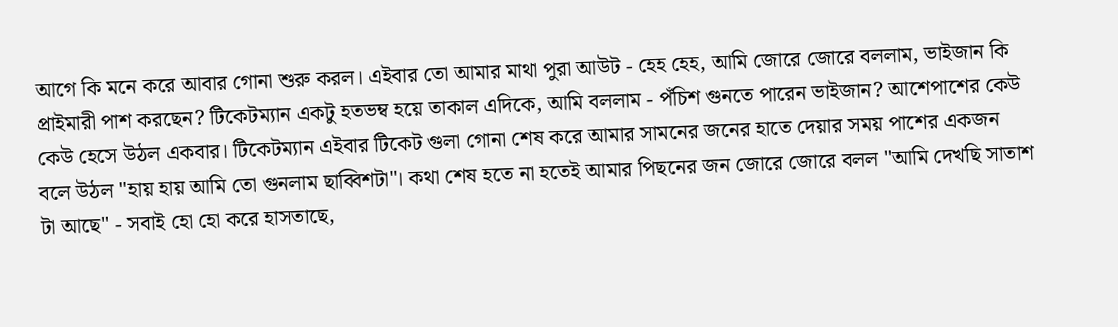আগে কি মনে করে আবার গোনা শুরু করল। এইবার তো আমার মাথা পুরা আউট - হেহ হেহ, আমি জোরে জোরে বললাম, ভাইজান কি প্রাইমারী পাশ করছেন? টিকেটম্যান একটু হতভম্ব হয়ে তাকাল এদিকে, আমি বললাম - পঁচিশ গুনতে পারেন ভাইজান? আশেপাশের কেউ কেউ হেসে উঠল একবার। টিকেটম্যান এইবার টিকেট গুলা গোনা শেষ করে আমার সামনের জনের হাতে দেয়ার সময় পাশের একজন বলে উঠল "হায় হায় আমি তো গুনলাম ছাব্বিশটা"। কথা শেষ হতে না হতেই আমার পিছনের জন জোরে জোরে বলল "আমি দেখছি সাতাশ টা আছে" - সবাই হো হো করে হাসতাছে,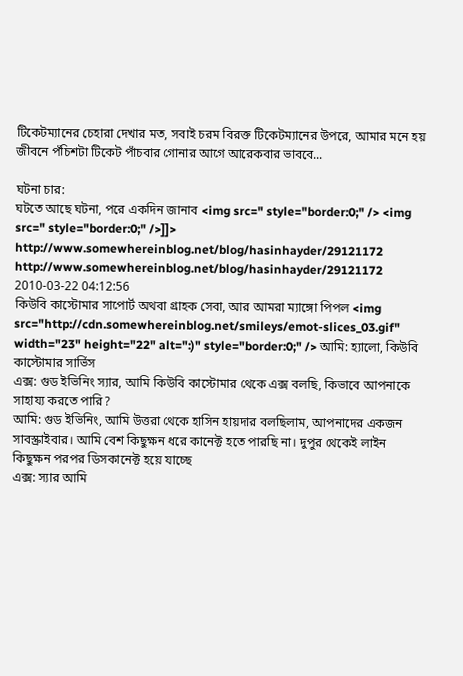টিকেটম্যানের চেহারা দেখার মত, সবাই চরম বিরক্ত টিকেটম্যানের উপরে, আমার মনে হয় জীবনে পঁচিশটা টিকেট পাঁচবার গোনার আগে আরেকবার ভাববে...

ঘটনা চার:
ঘটতে আছে ঘটনা, পরে একদিন জানাব <img src=" style="border:0;" /> <img src=" style="border:0;" />]]>
http://www.somewhereinblog.net/blog/hasinhayder/29121172 http://www.somewhereinblog.net/blog/hasinhayder/29121172 2010-03-22 04:12:56
কিউবি কাস্টোমার সাপোর্ট অথবা গ্রাহক সেবা, আর আমরা ম্যাঙ্গো পিপল <img src="http://cdn.somewhereinblog.net/smileys/emot-slices_03.gif" width="23" height="22" alt=":)" style="border:0;" /> আমি: হ্যালো, কিউবি কাস্টোমার সার্ভিস
এক্স: গুড ইভিনিং স্যার, আমি কিউবি কাস্টোমার থেকে এক্স বলছি, কিভাবে আপনাকে সাহায্য করতে পারি?
আমি: গুড ইভিনিং, আমি উত্তরা থেকে হাসিন হায়দার বলছিলাম, আপনাদের একজন সাবস্ক্রাইবার। আমি বেশ কিছুক্ষন ধরে কানেক্ট হতে পারছি না। দুপুর থেকেই লাইন কিছুক্ষন পরপর ডিসকানেক্ট হয়ে যাচ্ছে
এক্স: স্যার আমি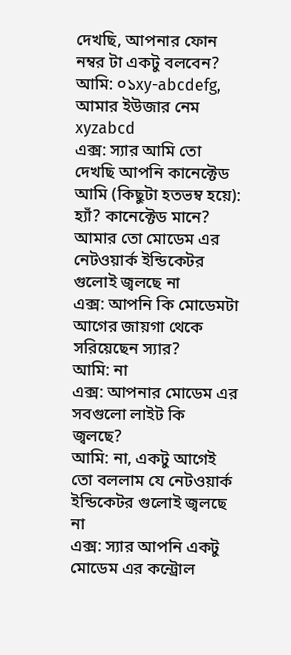দেখছি, আপনার ফোন নম্বর টা একটু বলবেন?
আমি: ০১xy-abcdefg, আমার ইউজার নেম xyzabcd
এক্স: স্যার আমি তো দেখছি আপনি কানেক্টেড
আমি (কিছুটা হতভম্ব হয়ে): হ্যাঁ? কানেক্টেড মানে? আমার তো মোডেম এর নেটওয়ার্ক ইন্ডিকেটর গুলোই জ্বলছে না
এক্স: আপনি কি মোডেমটা আগের জায়গা থেকে সরিয়েছেন স্যার?
আমি: না
এক্স: আপনার মোডেম এর সবগুলো লাইট কি জ্বলছে?
আমি: না, একটু আগেই তো বললাম যে নেটওয়ার্ক ইন্ডিকেটর গুলোই জ্বলছে না
এক্স: স্যার আপনি একটু মোডেম এর কন্ট্রোল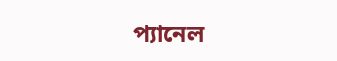প্যানেল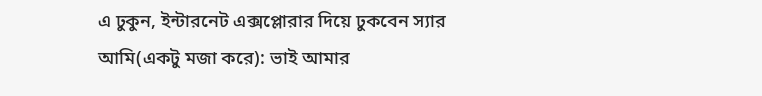এ ঢুকুন, ইন্টারনেট এক্সপ্লোরার দিয়ে ঢুকবেন স্যার
আমি(একটু মজা করে): ভাই আমার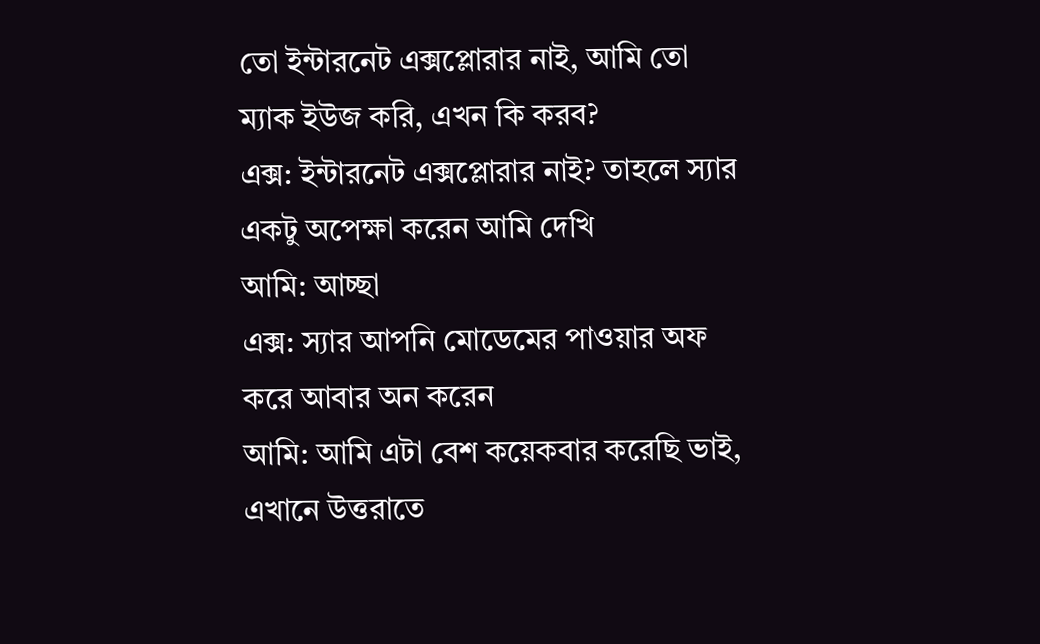তো ইন্টারনেট এক্সপ্লোরার নাই, আমি তো ম্যাক ইউজ করি, এখন কি করব?
এক্স: ইন্টারনেট এক্সপ্লোরার নাই? তাহলে স্যার একটু অপেক্ষা করেন আমি দেখি
আমি: আচ্ছা
এক্স: স্যার আপনি মোডেমের পাওয়ার অফ করে আবার অন করেন
আমি: আমি এটা বেশ কয়েকবার করেছি ভাই, এখানে উত্তরাতে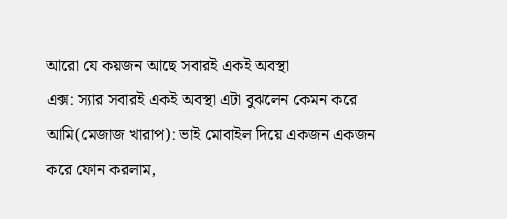আরো যে কয়জন আছে সবারই একই অবস্থা
এক্স: স্যার সবারই একই অবস্থা এটা বুঝলেন কেমন করে
আমি(মেজাজ খারাপ): ভাই মোবাইল দিয়ে একজন একজন করে ফোন করলাম,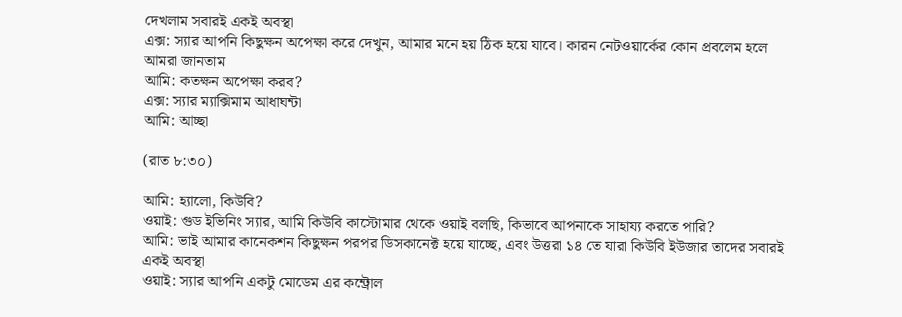দেখলাম সবারই একই অবস্থা
এক্স: স্যার আপনি কিছুক্ষন অপেক্ষা করে দেখুন, আমার মনে হয় ঠিক হয়ে যাবে। কারন নেটওয়ার্কের কোন প্রবলেম হলে আমরা জানতাম
আমি: কতক্ষন অপেক্ষা করব?
এক্স: স্যার ম্যাক্সিমাম আধাঘন্টা
আমি: আচ্ছা

(রাত ৮:৩০)

আমি: হ্যালো, কিউবি?
ওয়াই: গুড ইভিনিং স্যার, আমি কিউবি কাস্টোমার থেকে ওয়াই বলছি, কিভাবে আপনাকে সাহায্য করতে পারি?
আমি: ভাই আমার কানেকশন কিছুক্ষন পরপর ডিসকানেক্ট হয়ে যাচ্ছে, এবং উত্তরা ১৪ তে যারা কিউবি ইউজার তাদের সবারই একই অবস্থা
ওয়াই: স্যার আপনি একটু মোডেম এর কন্ট্রোল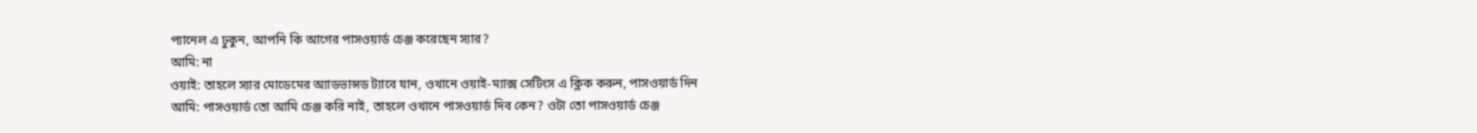প্যানেল এ ঢুকুন, আপনি কি আগের পাসওয়ার্ড চেঞ্জ করেছেন স্যার?
আমি: না
ওয়াই: তাহলে স্যার মোডেমের অ্যাডভান্সড ট্যাবে যান, ওখানে ওয়াই-ম্যাক্স সেটিংস এ ক্লিক করুন, পাসওয়ার্ড দিন
আমি: পাসওয়ার্ড তো আমি চেঞ্জ করি নাই, তাহলে ওখানে পাসওয়ার্ড দিব কেন? ওটা তো পাসওয়ার্ড চেঞ্জ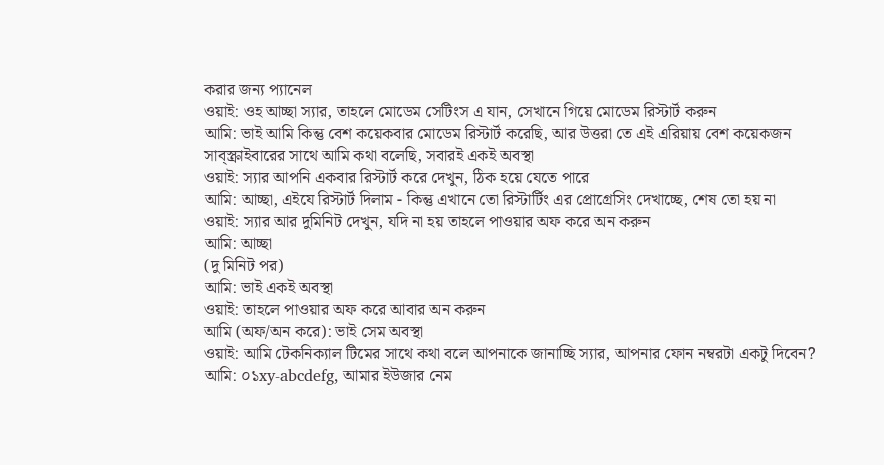করার জন্য প্যানেল
ওয়াই: ওহ আচ্ছা স্যার, তাহলে মোডেম সেটিংস এ যান, সেখানে গিয়ে মোডেম রিস্টার্ট করুন
আমি: ভাই আমি কিন্তু বেশ কয়েকবার মোডেম রিস্টার্ট করেছি, আর উত্তরা তে এই এরিয়ায় বেশ কয়েকজন সাব্স্ক্রাইবারের সাথে আমি কথা বলেছি, সবারই একই অবস্থা
ওয়াই: স্যার আপনি একবার রিস্টার্ট করে দেখুন, ঠিক হয়ে যেতে পারে
আমি: আচ্ছা, এইযে রিস্টার্ট দিলাম - কিন্তু এখানে তো রিস্টার্টিং এর প্রোগ্রেসিং দেখাচ্ছে, শেষ তো হয় না
ওয়াই: স্যার আর দুমিনিট দেখুন, যদি না হয় তাহলে পাওয়ার অফ করে অন করুন
আমি: আচ্ছা
(দু মিনিট পর)
আমি: ভাই একই অবস্থা
ওয়াই: তাহলে পাওয়ার অফ করে আবার অন করুন
আমি (অফ/অন করে): ভাই সেম অবস্থা
ওয়াই: আমি টেকনিক্যাল টিমের সাথে কথা বলে আপনাকে জানাচ্ছি স্যার, আপনার ফোন নম্বরটা একটু দিবেন?
আমি: ০১xy-abcdefg, আমার ইউজার নেম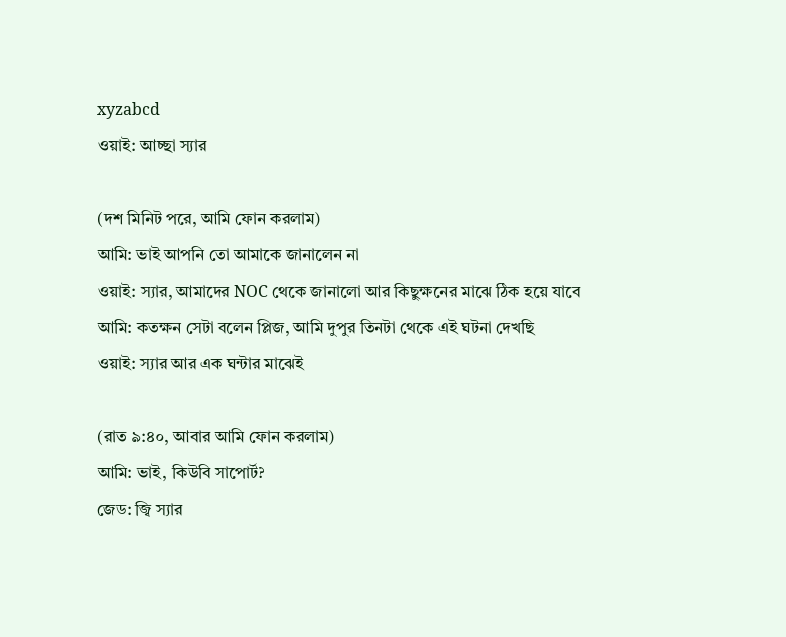xyzabcd
ওয়াই: আচ্ছা স্যার

(দশ মিনিট পরে, আমি ফোন করলাম)
আমি: ভাই আপনি তো আমাকে জানালেন না
ওয়াই: স্যার, আমাদের NOC থেকে জানালো আর কিছুক্ষনের মাঝে ঠিক হয়ে যাবে
আমি: কতক্ষন সেটা বলেন প্লিজ, আমি দুপুর তিনটা থেকে এই ঘটনা দেখছি
ওয়াই: স্যার আর এক ঘন্টার মাঝেই

(রাত ৯:৪০, আবার আমি ফোন করলাম)
আমি: ভাই, কিউবি সাপোর্ট?
জেড: জ্বি স্যার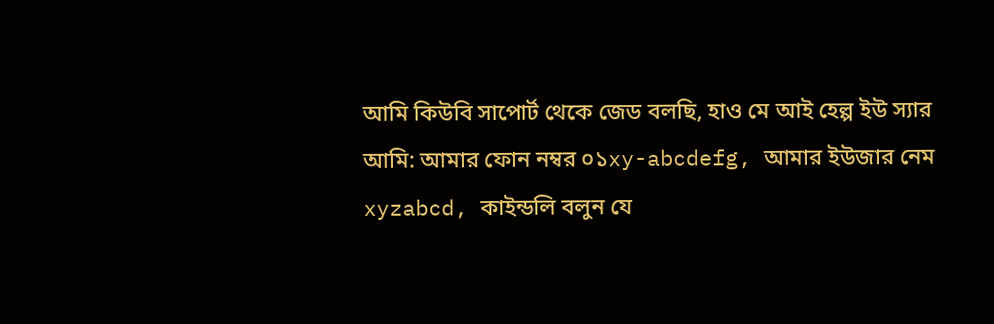আমি কিউবি সাপোর্ট থেকে জেড বলছি, হাও মে আই হেল্প ইউ স্যার
আমি: আমার ফোন নম্বর ০১xy-abcdefg, আমার ইউজার নেম xyzabcd, কাইন্ডলি বলুন যে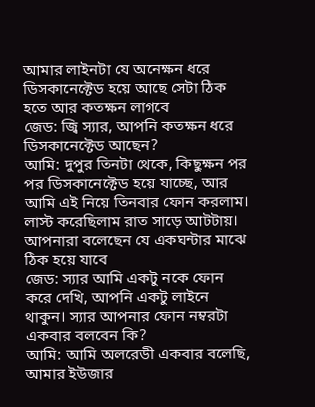আমার লাইনটা যে অনেক্ষন ধরে ডিসকানেক্টেড হয়ে আছে সেটা ঠিক হতে আর কতক্ষন লাগবে
জেড: জ্বি স্যার, আপনি কতক্ষন ধরে ডিসকানেক্টেড আছেন?
আমি: দুপুর তিনটা থেকে, কিছুক্ষন পর পর ডিসকানেক্টেড হয়ে যাচ্ছে, আর আমি এই নিয়ে তিনবার ফোন করলাম। লাস্ট করেছিলাম রাত সাড়ে আটটায়। আপনারা বলেছেন যে একঘন্টার মাঝে ঠিক হয়ে যাবে
জেড: স্যার আমি একটু নকে ফোন করে দেখি, আপনি একটু লাইনে থাকুন। স্যার আপনার ফোন নম্বরটা একবার বলবেন কি?
আমি: আমি অলরেডী একবার বলেছি, আমার ইউজার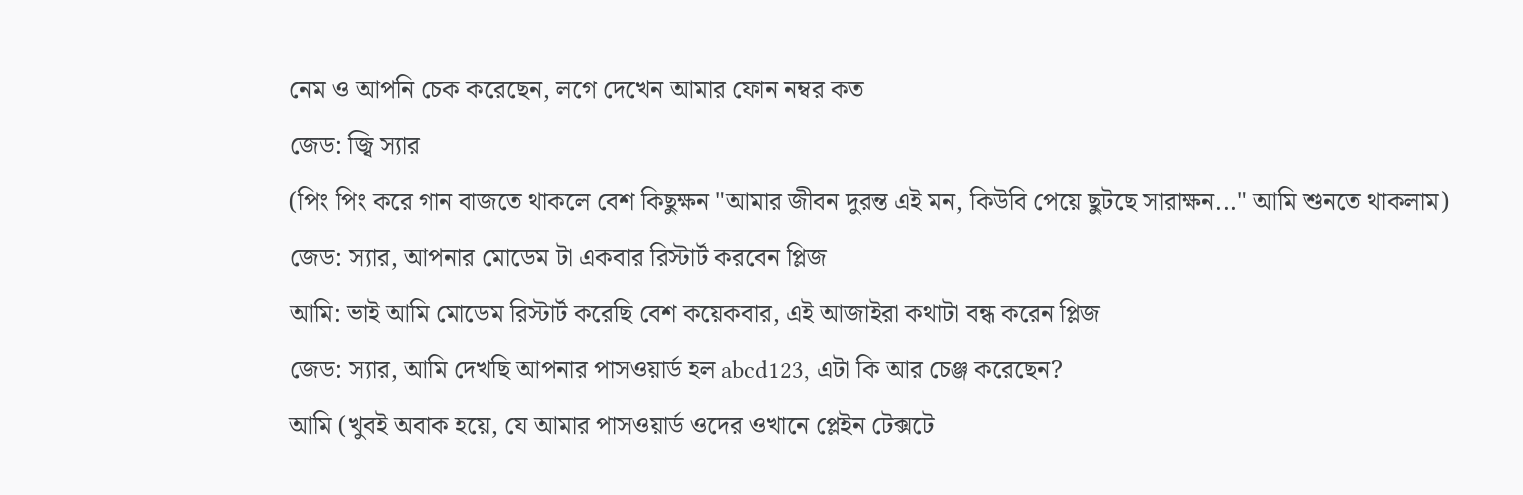নেম ও আপনি চেক করেছেন, লগে দেখেন আমার ফোন নম্বর কত
জেড: জ্বি স্যার
(পিং পিং করে গান বাজতে থাকলে বেশ কিছুক্ষন "আমার জীবন দুরন্ত এই মন, কিউবি পেয়ে ছুটছে সারাক্ষন..." আমি শুনতে থাকলাম)
জেড: স্যার, আপনার মোডেম টা একবার রিস্টার্ট করবেন প্লিজ
আমি: ভাই আমি মোডেম রিস্টার্ট করেছি বেশ কয়েকবার, এই আজাইরা কথাটা বন্ধ করেন প্লিজ
জেড: স্যার, আমি দেখছি আপনার পাসওয়ার্ড হল abcd123, এটা কি আর চেঞ্জ করেছেন?
আমি (খুবই অবাক হয়ে, যে আমার পাসওয়ার্ড ওদের ওখানে প্লেইন টেক্সটে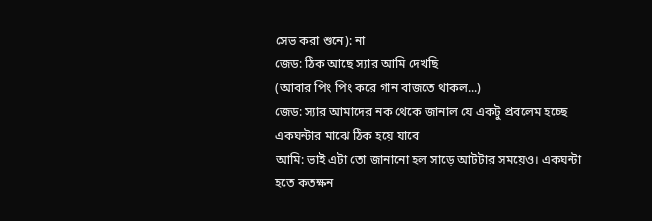সেভ করা শুনে): না
জেড: ঠিক আছে স্যার আমি দেখছি
(আবার পিং পিং করে গান বাজতে থাকল...)
জেড: স্যার আমাদের নক থেকে জানাল যে একটু প্রবলেম হচ্ছে একঘন্টার মাঝে ঠিক হয়ে যাবে
আমি: ভাই এটা তো জানানো হল সাড়ে আটটার সময়েও। একঘন্টা হতে কতক্ষন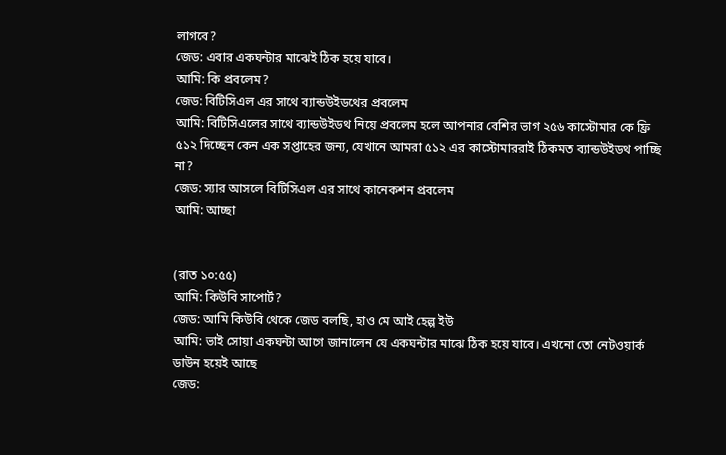লাগবে?
জেড: এবার একঘন্টার মাঝেই ঠিক হয়ে যাবে।
আমি: কি প্রবলেম?
জেড: বিটিসিএল এর সাথে ব্যান্ডউইডথের প্রবলেম
আমি: বিটিসিএলের সাথে ব্যান্ডউইডথ নিয়ে প্রবলেম হলে আপনার বেশির ভাগ ২৫৬ কাস্টোমার কে ফ্রি ৫১২ দিচ্ছেন কেন এক সপ্তাহের জন্য, যেখানে আমরা ৫১২ এর কাস্টোমাররাই ঠিকমত ব্যান্ডউইডথ পাচ্ছি না?
জেড: স্যার আসলে বিটিসিএল এর সাথে কানেকশন প্রবলেম
আমি: আচ্ছা


(রাত ১০:৫৫)
আমি: কিউবি সাপোর্ট?
জেড: আমি কিউবি থেকে জেড বলছি, হাও মে আই হেল্প ইউ
আমি: ভাই সোয়া একঘন্টা আগে জানালেন যে একঘন্টার মাঝে ঠিক হয়ে যাবে। এখনো তো নেটওয়ার্ক ডাউন হয়েই আছে
জেড: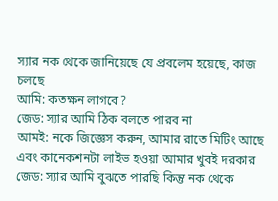স্যার নক থেকে জানিয়েছে যে প্রবলেম হয়েছে, কাজ চলছে
আমি: কতক্ষন লাগবে?
জেড: স্যার আমি ঠিক বলতে পারব না
আমই: নকে জিজ্ঞেস করুন, আমার রাতে মিটিং আছে এবং কানেকশনটা লাইভ হওয়া আমার খুবই দরকার
জেড: স্যার আমি বুঝতে পারছি কিন্তু নক থেকে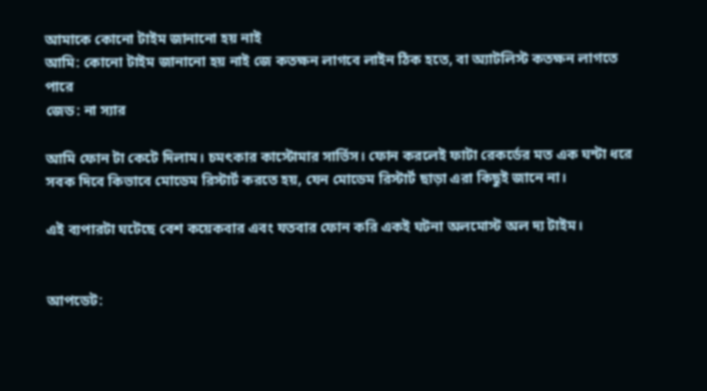আমাকে কোনো টাইম জানানো হয় নাই
আমি: কোনো টাইম জানানো হয় নাই জে কতক্ষন লাগবে লাইন ঠিক হতে, বা অ্যাটলিস্ট কতক্ষন লাগতে পারে
জেড: না স্যার

আমি ফোন টা কেটে দিলাম। চমৎকার কাস্টোমার সার্ভিস। ফোন করলেই ফাটা রেকর্ডের মত এক ঘন্টা ধরে সবক দিবে কিভাবে মোডেম রিস্টার্ট করতে হয়, যেন মোডেম রিস্টার্ট ছাড়া এরা কিছুই জানে না।

এই ব্যপারটা ঘটেছে বেশ কয়েকবার এবং যতবার ফোন করি একই ঘটনা অলমোস্ট অল দ্য টাইম।


আপডেট: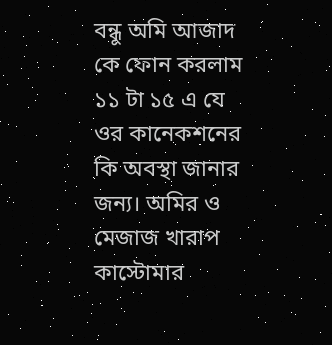বন্ধু অমি আজাদ কে ফোন করলাম ১১ টা ১৫ এ যে ওর কানেকশনের কি অবস্থা জানার জন্য। অমির ও মেজাজ খারাপ কাস্টোমার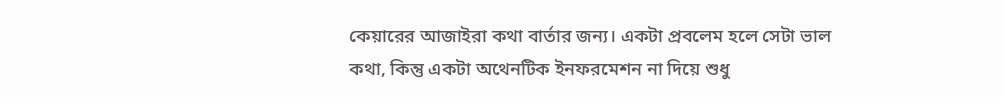কেয়ারের আজাইরা কথা বার্তার জন্য। একটা প্রবলেম হলে সেটা ভাল কথা, কিন্তু একটা অথেনটিক ইনফরমেশন না দিয়ে শুধু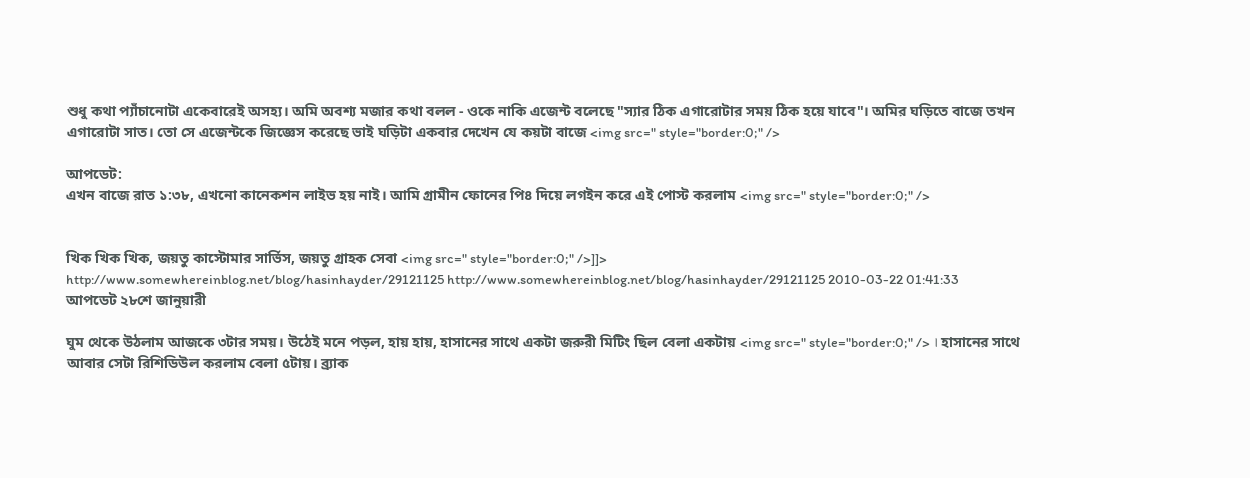শুধু কথা প্যাঁচানোটা একেবারেই অসহ্য। অমি অবশ্য মজার কথা বলল - ওকে নাকি এজেন্ট বলেছে "স্যার ঠিক এগারোটার সময় ঠিক হয়ে যাবে"। অমির ঘড়িতে বাজে তখন এগারোটা সাত। তো সে এজেন্টকে জিজ্ঞেস করেছে ভাই ঘড়িটা একবার দেখেন যে কয়টা বাজে <img src=" style="border:0;" />

আপডেট:
এখন বাজে রাত ১:৩৮, এখনো কানেকশন লাইভ হয় নাই। আমি গ্রামীন ফোনের পি৪ দিয়ে লগইন করে এই পোস্ট করলাম <img src=" style="border:0;" />


খিক খিক খিক, জয়তু কাস্টোমার সার্ভিস, জয়তু গ্রাহক সেবা <img src=" style="border:0;" />]]>
http://www.somewhereinblog.net/blog/hasinhayder/29121125 http://www.somewhereinblog.net/blog/hasinhayder/29121125 2010-03-22 01:41:33
আপডেট ২৮শে জানুয়ারী

ঘুম থেকে উঠলাম আজকে ৩টার সময়। উঠেই মনে পড়ল, হায় হায়, হাসানের সাথে একটা জরুরী মিটিং ছিল বেলা একটায় <img src=" style="border:0;" /> । হাসানের সাথে আবার সেটা রিশিডিউল করলাম বেলা ৫টায়। ব্র‍্যাক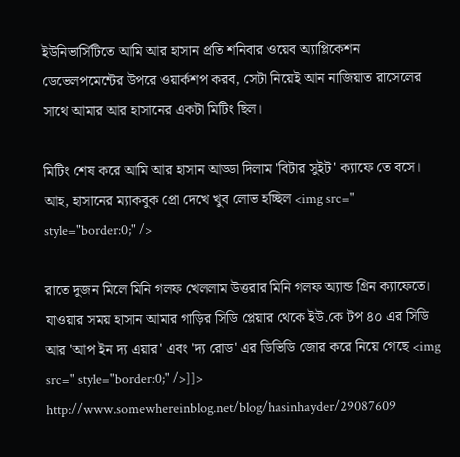ইউনিভার্সিটিতে আমি আর হাসান প্রতি শনিবার ওয়েব অ্যাপ্লিকেশন ডেভেলপমেন্টের উপরে ওয়ার্কশপ করব, সেটা নিয়েই আন নাজিয়াত রাসেলের সাথে আমার আর হাসানের একটা মিটিং ছিল।

মিটিং শেষ করে আমি আর হাসান আড্ডা দিলাম 'বিটার সুইট' ক্যাফে তে বসে। আহ, হাসানের ম্যাকবুক প্রো দেখে খুব লোভ হচ্ছিল <img src=" style="border:0;" />

রাতে দুজন মিলে মিনি গলফ খেললাম উত্তরার মিনি গলফ অ্যান্ড গ্রিন ক্যাফেতে। যাওয়ার সময় হাসান আমার গাড়ির সিডি প্লেয়ার থেকে ইউ.কে টপ ৪০ এর সিডি আর 'আপ ইন দ্য এয়ার' এবং 'দ্য রোড' এর ডিভিডি জোর করে নিয়ে গেছে <img src=" style="border:0;" />]]>
http://www.somewhereinblog.net/blog/hasinhayder/29087609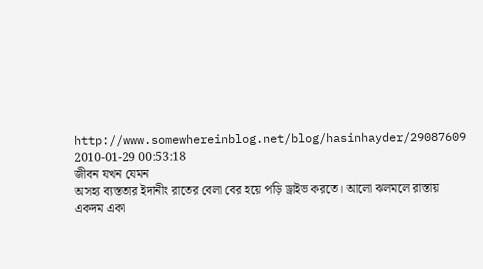http://www.somewhereinblog.net/blog/hasinhayder/29087609 2010-01-29 00:53:18
জীবন যখন যেমন
অসহ্য ব্যস্ততার ইদানীং রাতের বেলা বের হয়ে পড়ি ড্রাইভ করতে। আলো ঝলমলে রাস্তায় একদম একা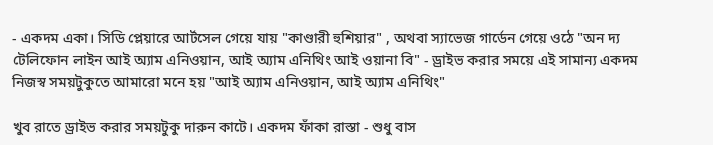- একদম একা। সিডি প্লেয়ারে আর্টসেল গেয়ে যায় "কাণ্ডারী হুশিয়ার" , অথবা স্যাভেজ গার্ডেন গেয়ে ওঠে "অন দ্য টেলিফোন লাইন আই অ্যাম এনিওয়ান, আই অ্যাম এনিথিং আই ওয়ানা বি" - ড্রাইভ করার সময়ে এই সামান্য একদম নিজস্ব সময়টুকুতে আমারো মনে হয় "আই অ্যাম এনিওয়ান, আই অ্যাম এনিথিং"

খুব রাতে ড্রাইভ করার সময়টুকু দারুন কাটে। একদম ফাঁকা রাস্তা - শুধু বাস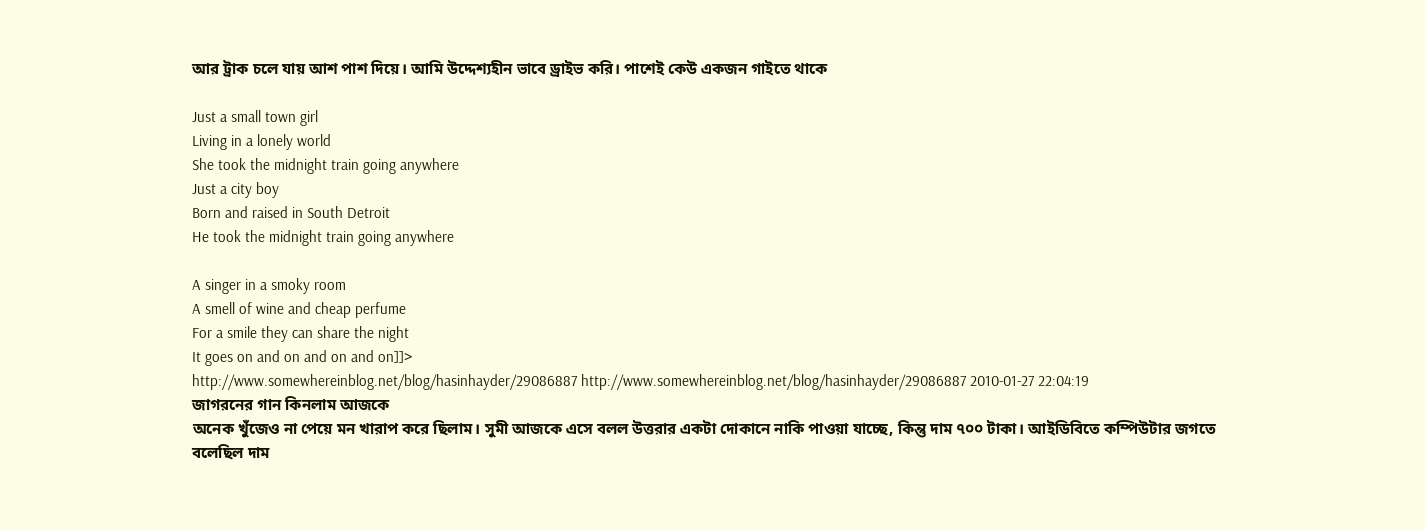আর ট্রাক চলে যায় আশ পাশ দিয়ে। আমি উদ্দেশ্যহীন ভাবে ড্রাইভ করি। পাশেই কেউ একজন গাইতে থাকে

Just a small town girl
Living in a lonely world
She took the midnight train going anywhere
Just a city boy
Born and raised in South Detroit
He took the midnight train going anywhere

A singer in a smoky room
A smell of wine and cheap perfume
For a smile they can share the night
It goes on and on and on and on]]>
http://www.somewhereinblog.net/blog/hasinhayder/29086887 http://www.somewhereinblog.net/blog/hasinhayder/29086887 2010-01-27 22:04:19
জাগরনের গান কিনলাম আজকে
অনেক খুঁজেও না পেয়ে মন খারাপ করে ছিলাম। সুমী আজকে এসে বলল উত্তরার একটা দোকানে নাকি পাওয়া যাচ্ছে, কিন্তু দাম ৭০০ টাকা। আইডিবিতে কম্পিউটার জগতে বলেছিল দাম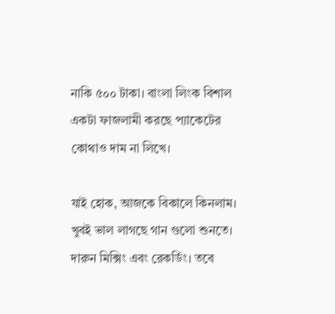নাকি ৫০০ টাকা। বাংলা লিংক বিশাল একটা ফাজলামী করছে প্যাকেটের কোথাও দাম না লিখে।

যাই হোক, আজকে বিকালে কিনলাম। খুবই ভাল লাগছে গান গুলো শুনতে। দারুন মিক্সিং এবং রেকর্ডিং। তবে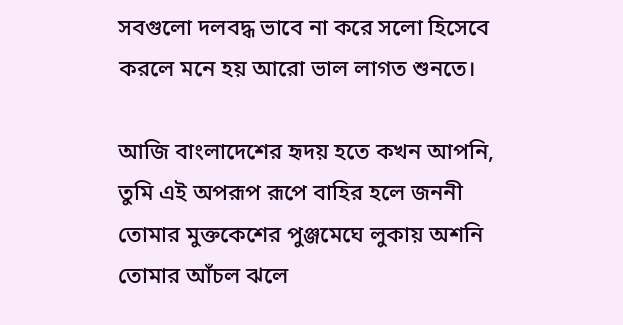সবগুলো দলবদ্ধ ভাবে না করে সলো হিসেবে করলে মনে হয় আরো ভাল লাগত শুনতে।

আজি বাংলাদেশের হৃদয় হতে কখন আপনি,
তুমি এই অপরূপ রূপে বাহির হলে জননী
তোমার মুক্তকেশের পুঞ্জমেঘে লুকায় অশনি
তোমার আঁচল ঝলে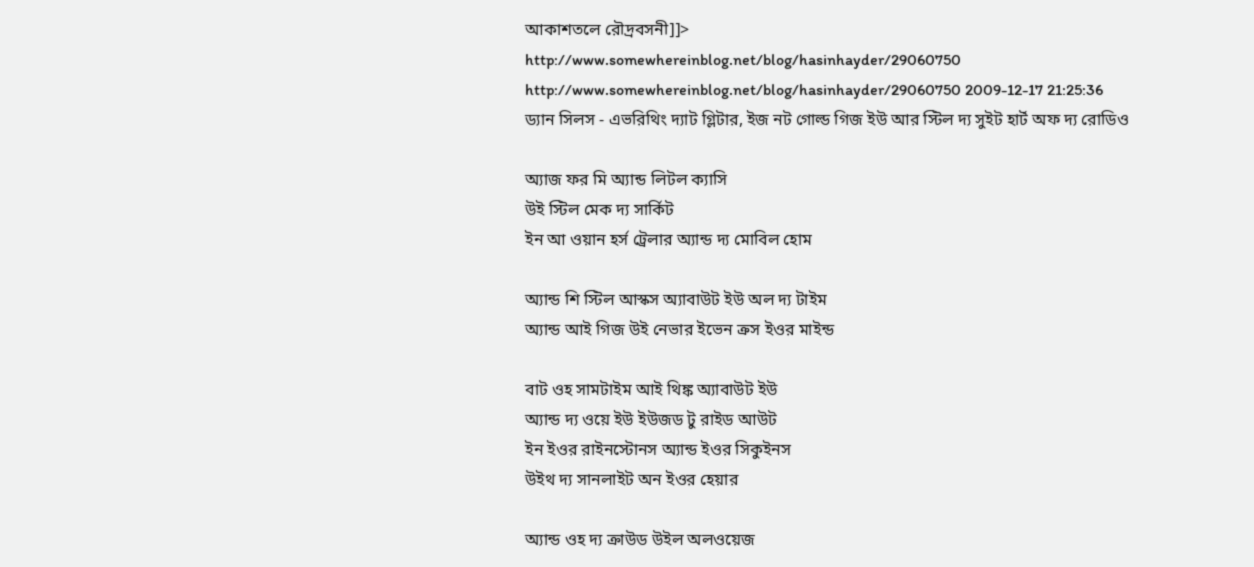আকাশতলে রৌদ্রবসনী]]>
http://www.somewhereinblog.net/blog/hasinhayder/29060750 http://www.somewhereinblog.net/blog/hasinhayder/29060750 2009-12-17 21:25:36
ড্যান সিলস - এভরিথিং দ্যাট গ্লিটার, ইজ নট গোল্ড গিজ ইউ আর স্টিল দ্য সুইট হার্ট অফ দ্য রোডিও

অ্যাজ ফর মি অ্যান্ড লিটল ক্যাসি
উই স্টিল মেক দ্য সার্কিট
ইন আ ওয়ান হর্স ট্রেলার অ্যান্ড দ্য মোবিল হোম

অ্যান্ড শি স্টিল আস্কস অ্যাবাউট ইউ অল দ্য টাইম
অ্যান্ড আই গিজ উই নেভার ইভেন ক্রস ইওর মাইন্ড

বাট ওহ সামটাইম আই থিঙ্ক অ্যাবাউট ইউ
অ্যান্ড দ্য ওয়ে ইউ ইউজড টু রাইড আউট
ইন ইওর রাইনস্টোনস অ্যান্ড ইওর সিকুইনস
উইথ দ্য সানলাইট অন ইওর হেয়ার

অ্যান্ড ওহ দ্য ক্রাউড উইল অলওয়েজ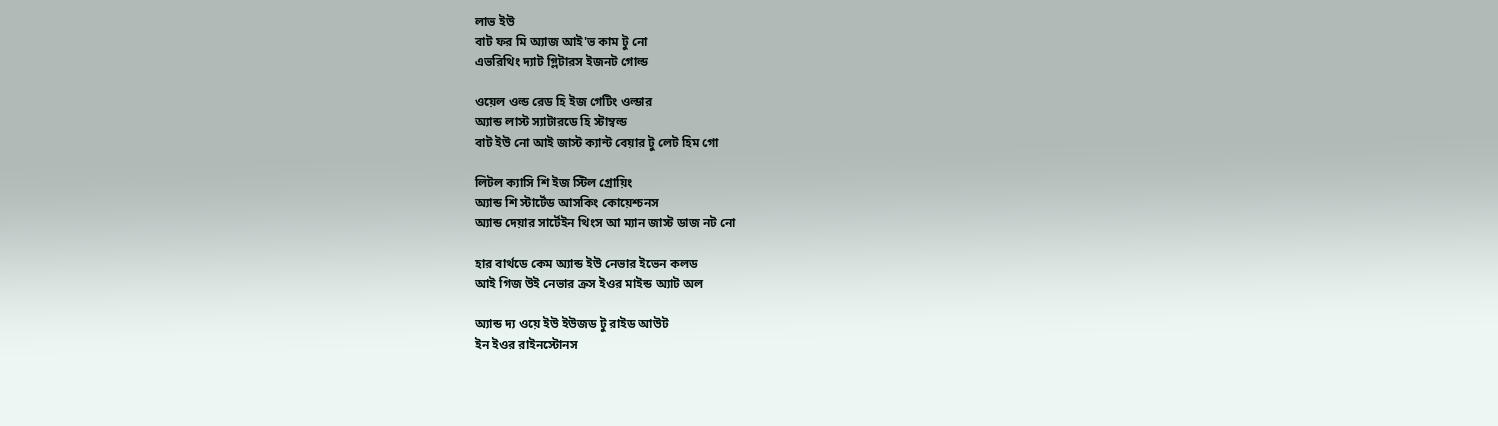লাভ ইউ
বাট ফর মি অ্যাজ আই'ভ কাম টু নো
এভরিথিং দ্যাট গ্লিটারস ইজনট গোল্ড

ওয়েল ওল্ড রেড হি ইজ গেটিং ওল্ডার
অ্যান্ড লাস্ট স্যাটারডে হি স্টাম্বল্ড
বাট ইউ নো আই জাস্ট ক্যান্ট বেয়ার টু লেট হিম গো

লিটল ক্যাসি শি ইজ স্টিল গ্রোয়িং
অ্যান্ড শি স্টার্টেড আসকিং কোয়েশ্চনস
অ্যান্ড দেয়ার সার্টেইন থিংস আ ম্যান জাস্ট ডাজ নট নো

হার বার্থডে কেম অ্যান্ড ইউ নেভার ইভেন কলড
আই গিজ উই নেভার ক্রস ইওর মাইন্ড অ্যাট অল

অ্যান্ড দ্য ওয়ে ইউ ইউজড টু রাইড আউট
ইন ইওর রাইনস্টোনস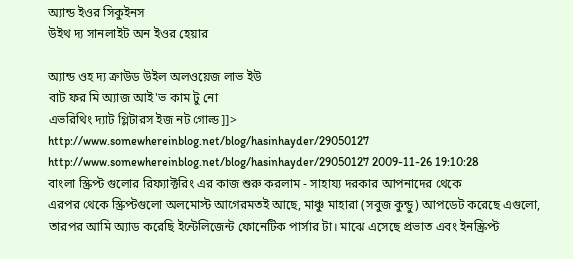অ্যান্ড ইওর সিকুইনস
উইথ দ্য সানলাইট অন ইওর হেয়ার

অ্যান্ড ওহ দ্য ক্রাউড উইল অলওয়েজ লাভ ইউ
বাট ফর মি অ্যাজ আই'ভ কাম টু নো
এভরিথিং দ্যাট গ্লিটারস ইজ নট গোল্ড]]>
http://www.somewhereinblog.net/blog/hasinhayder/29050127 http://www.somewhereinblog.net/blog/hasinhayder/29050127 2009-11-26 19:10:28
বাংলা স্ক্রিপ্ট গুলোর রিফ্যাক্টরিং এর কাজ শুরু করলাম - সাহায্য দরকার আপনাদের থেকে
এরপর থেকে স্ক্রিপ্টগুলো অলমোস্ট আগেরমতই আছে, মাঞ্চু মাহারা (সবুজ কুন্ডু) আপডেট করেছে এগুলো, তারপর আমি অ্যাড করেছি ইন্টেলিজেন্ট ফোনেটিক পার্সার টা। মাঝে এসেছে প্রভাত এবং ইনস্ক্রিপ্ট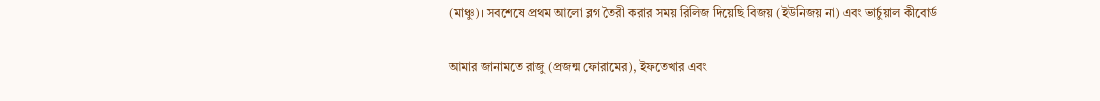(মাঞ্চু)। সবশেষে প্রথম আলো ব্লগ তৈরী করার সময় রিলিজ দিয়েছি বিজয় (ইউনিজয় না) এবং ভার্চুয়াল কীবোর্ড

আমার জানামতে রাজু (প্রজন্ম ফোরামের), ইফতেখার এবং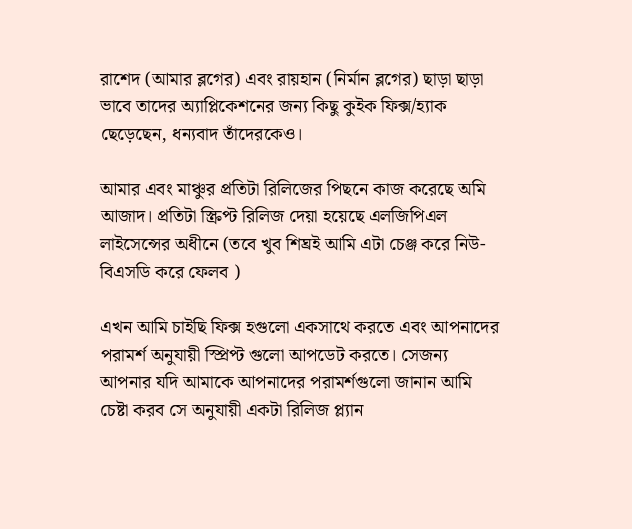রাশেদ (আমার ব্লগের) এবং রায়হান (নির্মান ব্লগের) ছাড়া ছাড়া ভাবে তাদের অ্যাপ্লিকেশনের জন্য কিছু কুইক ফিক্স/হ্যাক ছেড়েছেন, ধন্যবাদ তাঁদেরকেও।

আমার এবং মাঞ্চুর প্রতিটা রিলিজের পিছনে কাজ করেছে অমি আজাদ। প্রতিটা স্ক্রিপ্ট রিলিজ দেয়া হয়েছে এলজিপিএল লাইসেন্সের অধীনে (তবে খুব শিঘ্রই আমি এটা চেঞ্জ করে নিউ-বিএসডি করে ফেলব )

এখন আমি চাইছি ফিক্স হগুলো একসাথে করতে এবং আপনাদের পরামর্শ অনুযায়ী স্প্রিপ্ট গুলো আপডেট করতে। সেজন্য আপনার যদি আমাকে আপনাদের পরামর্শগুলো জানান আমি চেষ্টা করব সে অনুযায়ী একটা রিলিজ প্ল্যান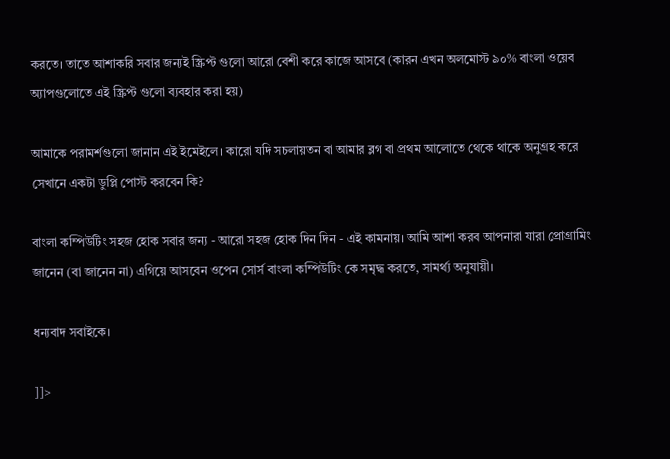করতে। তাতে আশাকরি সবার জন্যই স্ক্রিপ্ট গুলো আরো বেশী করে কাজে আসবে (কারন এখন অলমোস্ট ৯০% বাংলা ওয়েব অ্যাপগুলোতে এই স্ক্রিপ্ট গুলো ব্যবহার করা হয়)

আমাকে পরামর্শগুলো জানান এই ইমেইলে। কারো যদি সচলায়তন বা আমার ব্লগ বা প্রথম আলোতে থেকে থাকে অনুগ্রহ করে সেখানে একটা ডুপ্লি পোস্ট করবেন কি?

বাংলা কম্পিউটিং সহজ হোক সবার জন্য - আরো সহজ হোক দিন দিন - এই কামনায়। আমি আশা করব আপনারা যারা প্রোগ্রামিং জানেন (বা জানেন না) এগিয়ে আসবেন ওপেন সোর্স বাংলা কম্পিউটিং কে সমৃদ্ধ করতে, সামর্থ্য অনুযায়ী।

ধন্যবাদ সবাইকে।

]]>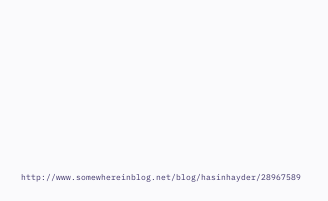http://www.somewhereinblog.net/blog/hasinhayder/28967589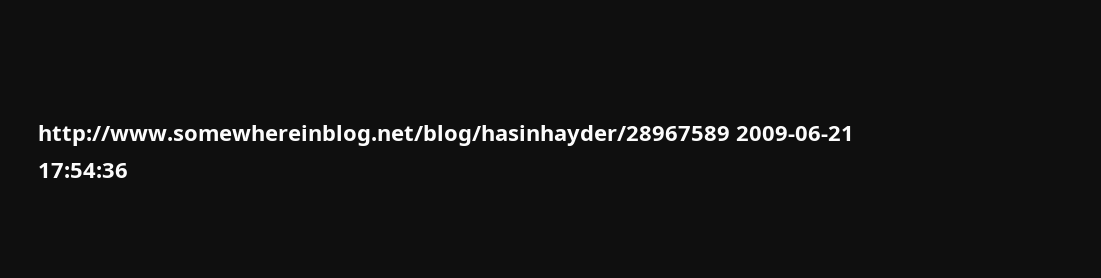http://www.somewhereinblog.net/blog/hasinhayder/28967589 2009-06-21 17:54:36